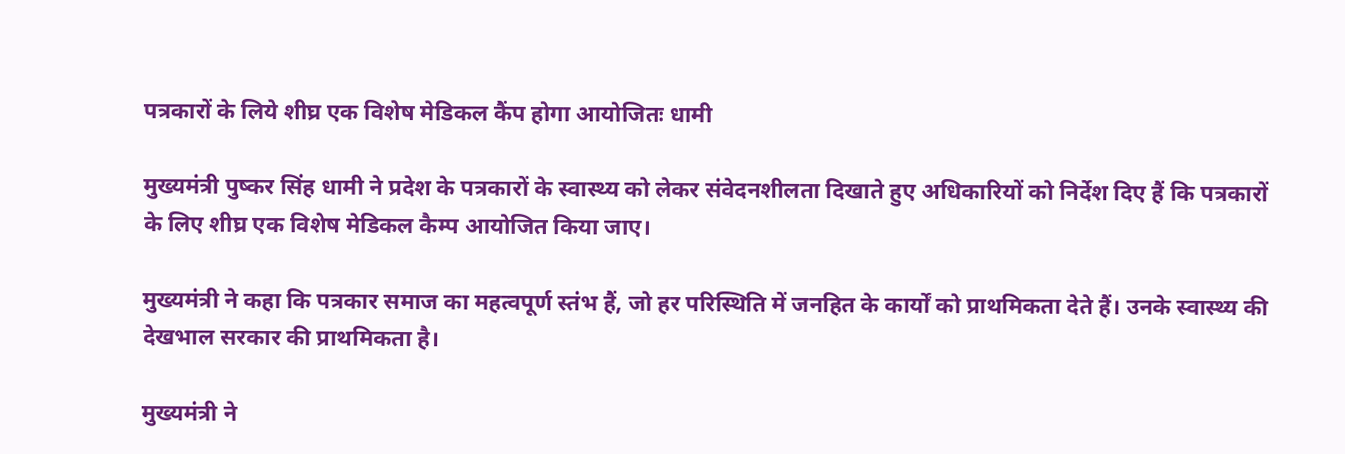पत्रकारों के लिये शीघ्र एक विशेष मेडिकल कैंप होगा आयोजितः धामी

मुख्यमंत्री पुष्कर सिंह धामी ने प्रदेश के पत्रकारों के स्वास्थ्य को लेकर संवेदनशीलता दिखाते हुए अधिकारियों को निर्देश दिए हैं कि पत्रकारों के लिए शीघ्र एक विशेष मेडिकल कैम्प आयोजित किया जाए।

मुख्यमंत्री ने कहा कि पत्रकार समाज का महत्वपूर्ण स्तंभ हैं, जो हर परिस्थिति में जनहित के कार्यों को प्राथमिकता देते हैं। उनके स्वास्थ्य की देखभाल सरकार की प्राथमिकता है।

मुख्यमंत्री ने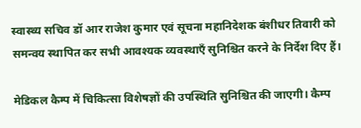स्वास्थ्य सचिव डॉ आर राजेश कुमार एवं सूचना महानिदेशक बंशीधर तिवारी को समन्वय स्थापित कर सभी आवश्यक व्यवस्थाएँ सुनिश्चित करने के निर्देश दिए हैं।

मेडिकल कैम्प में चिकित्सा विशेषज्ञों की उपस्थिति सुनिश्चित की जाएगी। कैम्प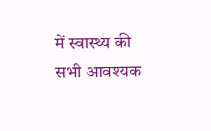में स्वास्थ्य की सभी आवश्यक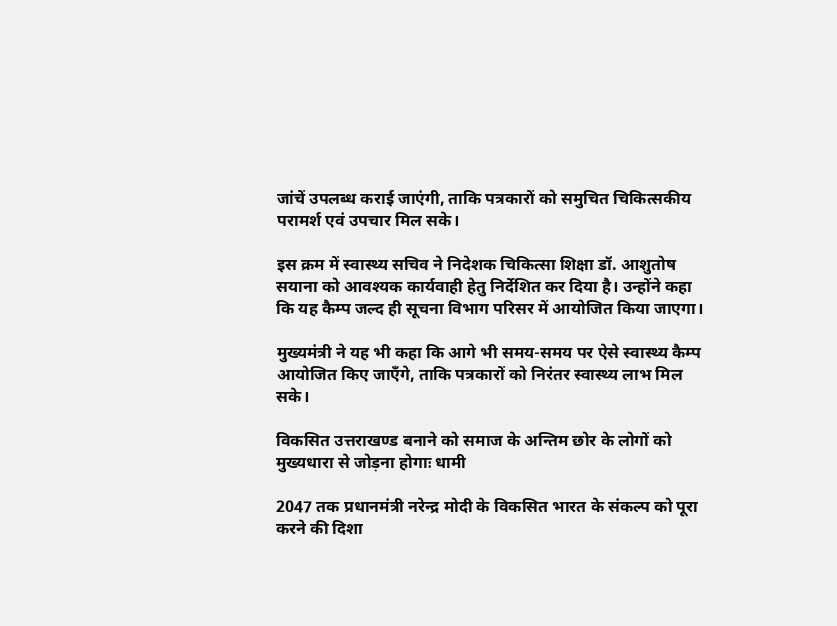जांचें उपलब्ध कराई जाएंगी, ताकि पत्रकारों को समुचित चिकित्सकीय परामर्श एवं उपचार मिल सके।

इस क्रम में स्वास्थ्य सचिव ने निदेशक चिकित्सा शिक्षा डॉ. आशुतोष सयाना को आवश्यक कार्यवाही हेतु निर्देशित कर दिया है। उन्होंने कहा कि यह कैम्प जल्द ही सूचना विभाग परिसर में आयोजित किया जाएगा।

मुख्यमंत्री ने यह भी कहा कि आगे भी समय-समय पर ऐसे स्वास्थ्य कैम्प आयोजित किए जाएँगे, ताकि पत्रकारों को निरंतर स्वास्थ्य लाभ मिल सके।

विकसित उत्तराखण्ड बनाने को समाज के अन्तिम छोर के लोगों को मुख्यधारा से जोड़ना होगाः धामी

2047 तक प्रधानमंत्री नरेन्द्र मोदी के विकसित भारत के संकल्प को पूरा करने की दिशा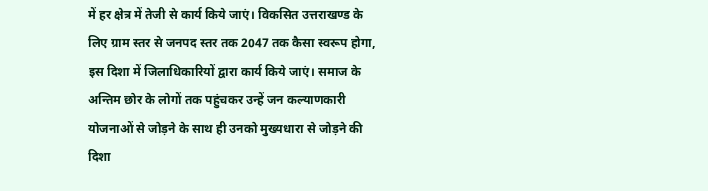में हर क्षेत्र में तेजी से कार्य किये जाएं। विकसित उत्तराखण्ड के लिए ग्राम स्तर से जनपद स्तर तक 2047 तक कैसा स्वरूप होगा, इस दिशा में जिलाधिकारियों द्वारा कार्य किये जाएं। समाज के अन्तिम छोर के लोगों तक पहुंचकर उन्हें जन कल्याणकारी योजनाओं से जोड़ने के साथ ही उनको मुख्यधारा से जोड़ने की दिशा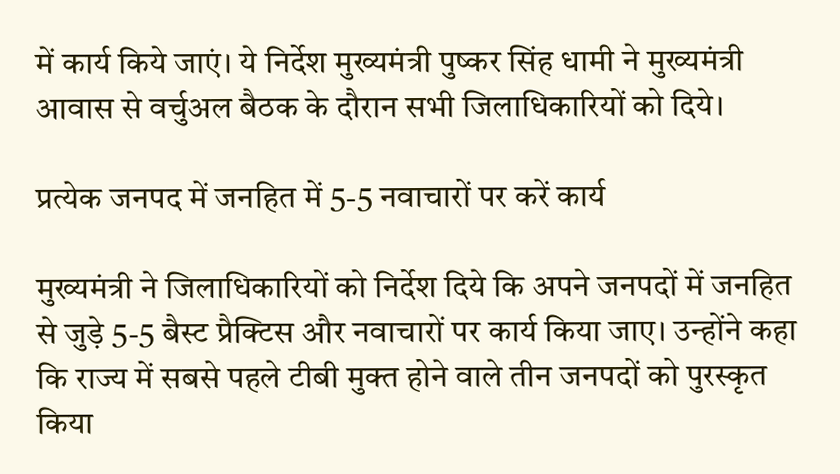में कार्य किये जाएं। ये निर्देश मुख्यमंत्री पुष्कर सिंह धामी ने मुख्यमंत्री आवास से वर्चुअल बैठक के दौरान सभी जिलाधिकारियों को दिये।

प्रत्येक जनपद में जनहित में 5-5 नवाचारों पर करें कार्य

मुख्यमंत्री ने जिलाधिकारियों को निर्देश दिये कि अपने जनपदों में जनहित से जुड़े 5-5 बैस्ट प्रैक्टिस और नवाचारों पर कार्य किया जाए। उन्होंने कहा कि राज्य में सबसे पहले टीबी मुक्त होने वाले तीन जनपदों को पुरस्कृत किया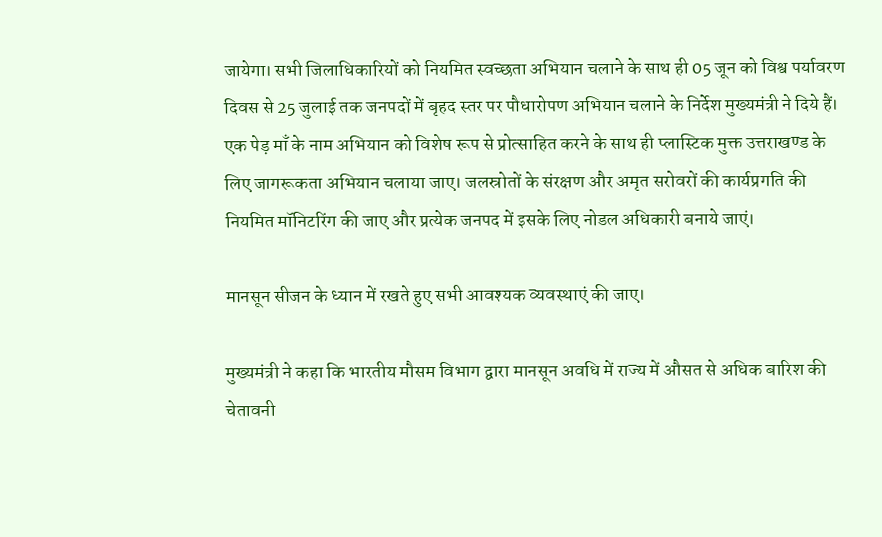जायेगा। सभी जिलाधिकारियों को नियमित स्वच्छता अभियान चलाने के साथ ही 05 जून को विश्व पर्यावरण दिवस से 25 जुलाई तक जनपदों में बृहद स्तर पर पौधारोपण अभियान चलाने के निर्देश मुख्यमंत्री ने दिये हैं। एक पेड़ माँ के नाम अभियान को विशेष रूप से प्रोत्साहित करने के साथ ही प्लास्टिक मुक्त उत्तराखण्ड के लिए जागरूकता अभियान चलाया जाए। जलस्रोतों के संरक्षण और अमृत सरोवरों की कार्यप्रगति की नियमित मॉनिटरिंग की जाए और प्रत्येक जनपद में इसके लिए नोडल अधिकारी बनाये जाएं।

मानसून सीजन के ध्यान में रखते हुए सभी आवश्यक व्यवस्थाएं की जाए।

मुख्यमंत्री ने कहा कि भारतीय मौसम विभाग द्वारा मानसून अवधि में राज्य में औसत से अधिक बारिश की चेतावनी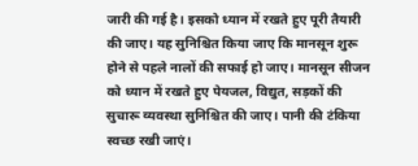जारी की गई है। इसको ध्यान में रखते हुए पूरी तैयारी की जाए। यह सुनिश्चित किया जाए कि मानसून शुरू होने से पहले नालों की सफाई हो जाए। मानसून सीजन को ध्यान में रखते हुए पेयजल, विद्युत, सड़कों की सुचारू व्यवस्था सुनिश्चित की जाए। पानी की टंकिया स्वच्छ रखी जाएं।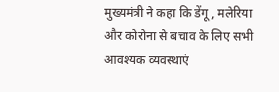मुख्यमंत्री ने कहा कि डेंगू, मलेरिया और कोरोना से बचाव के लिए सभी आवश्यक व्यवस्थाएं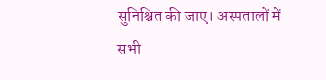सुनिश्चित की जाए। अस्पतालों में सभी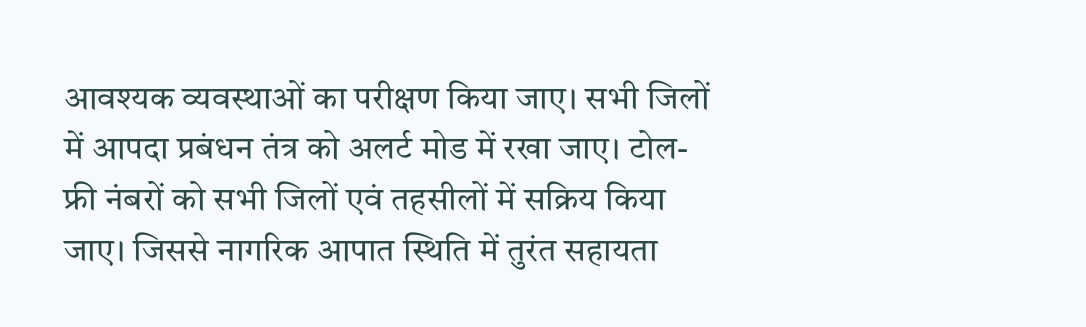आवश्यक व्यवस्थाओं का परीक्षण किया जाए। सभी जिलों में आपदा प्रबंधन तंत्र को अलर्ट मोड में रखा जाए। टोल-फ्री नंबरों को सभी जिलों एवं तहसीलों में सक्रिय किया जाए। जिससे नागरिक आपात स्थिति में तुरंत सहायता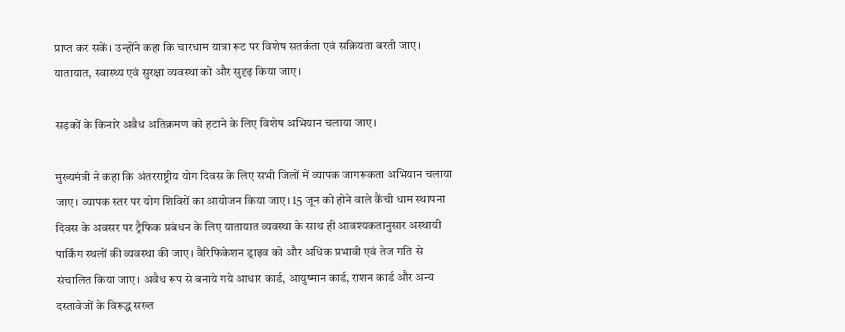प्राप्त कर सकें। उन्होंने कहा कि चारधाम यात्रा रूट पर विशेष सतर्कता एवं सक्रियता बरती जाए। यातायात, स्वास्थ्य एवं सुरक्षा व्यवस्था को और सुदृढ़ किया जाए।

सड़कों के किनारे अवैध अतिक्रमण को हटाने के लिए विशेष अभियान चलाया जाए।

मुख्यमंत्री ने कहा कि अंतरराष्ट्रीय योग दिवस के लिए सभी जिलों में व्यापक जागरूकता अभियान चलाया जाए। व्यापक स्तर पर योग शिविरों का आयोजन किया जाए। 15 जून को होने वाले कैंची धाम स्थापना दिवस के अवसर पर ट्रैफिक प्रबंधन के लिए यातायात व्यवस्था के साथ ही आवश्यकतानुसार अस्थायी पार्किंग स्थलों की व्यवस्था की जाए। वैरिफिकेशन ड्राइव को और अधिक प्रभावी एवं तेज गति से संचालित किया जाए। अवैध रूप से बनाये गये आधार कार्ड, आयुष्मान कार्ड, राशन कार्ड और अन्य दस्तावेजों के विरूद्ध सख्त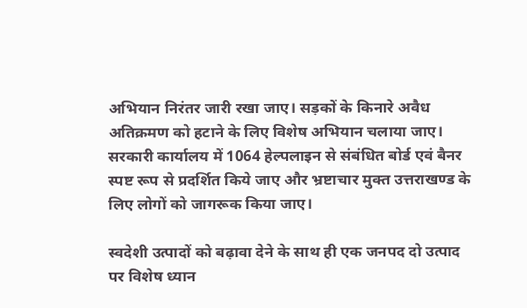अभियान निरंतर जारी रखा जाए। सड़कों के किनारे अवैध अतिक्रमण को हटाने के लिए विशेष अभियान चलाया जाए। सरकारी कार्यालय में 1064 हेल्पलाइन से संबंधित बोर्ड एवं बैनर स्पष्ट रूप से प्रदर्शित किये जाए और भ्रष्टाचार मुक्त उत्तराखण्ड के लिए लोगों को जागरूक किया जाए।

स्वदेशी उत्पादों को बढ़ावा देने के साथ ही एक जनपद दो उत्पाद पर विशेष ध्यान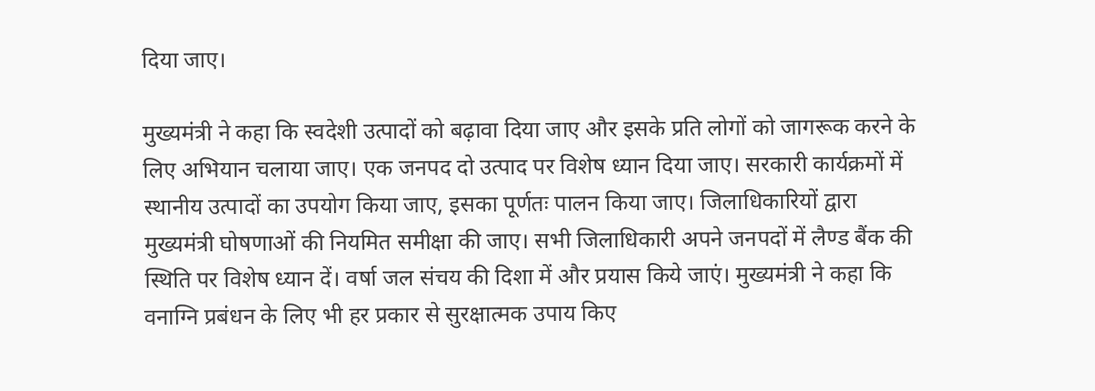दिया जाए।

मुख्यमंत्री ने कहा कि स्वदेशी उत्पादों को बढ़ावा दिया जाए और इसके प्रति लोगों को जागरूक करने के लिए अभियान चलाया जाए। एक जनपद दो उत्पाद पर विशेष ध्यान दिया जाए। सरकारी कार्यक्रमों में स्थानीय उत्पादों का उपयोग किया जाए, इसका पूर्णतः पालन किया जाए। जिलाधिकारियों द्वारा मुख्यमंत्री घोषणाओं की नियमित समीक्षा की जाए। सभी जिलाधिकारी अपने जनपदों में लैण्ड बैंक की स्थिति पर विशेष ध्यान दें। वर्षा जल संचय की दिशा में और प्रयास किये जाएं। मुख्यमंत्री ने कहा कि वनाग्नि प्रबंधन के लिए भी हर प्रकार से सुरक्षात्मक उपाय किए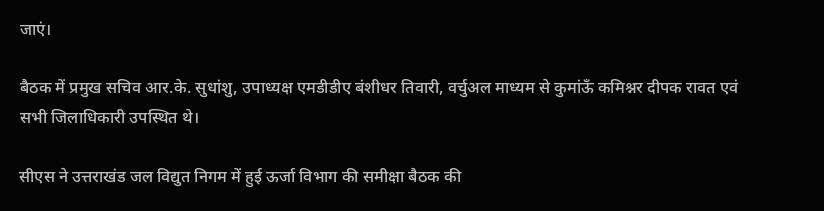जाएं।

बैठक में प्रमुख सचिव आर.के. सुधांशु, उपाध्यक्ष एमडीडीए बंशीधर तिवारी, वर्चुअल माध्यम से कुमांऊँ कमिश्नर दीपक रावत एवं सभी जिलाधिकारी उपस्थित थे।

सीएस ने उत्तराखंड जल विद्युत निगम में हुई ऊर्जा विभाग की समीक्षा बैठक की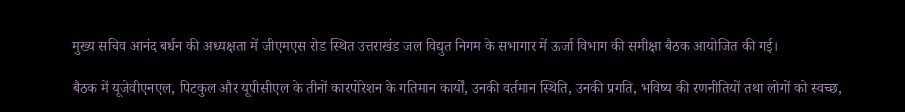मुख्य सचिव आनंद बर्धन की अध्यक्षता में जीएमएस रोड स्थित उत्तराखंड जल विद्युत निगम के सभागार में ऊर्जा विभाग की समीक्षा बैठक आयोजित की गई।

बैठक में यूजेवीएनएल, पिटकुल और यूपीसीएल के तीनों कारपोरेशन के गतिमान कार्यों, उनकी वर्तमान स्थिति, उनकी प्रगति, भविष्य की रणनीतियों तथा लोगों को स्वच्छ,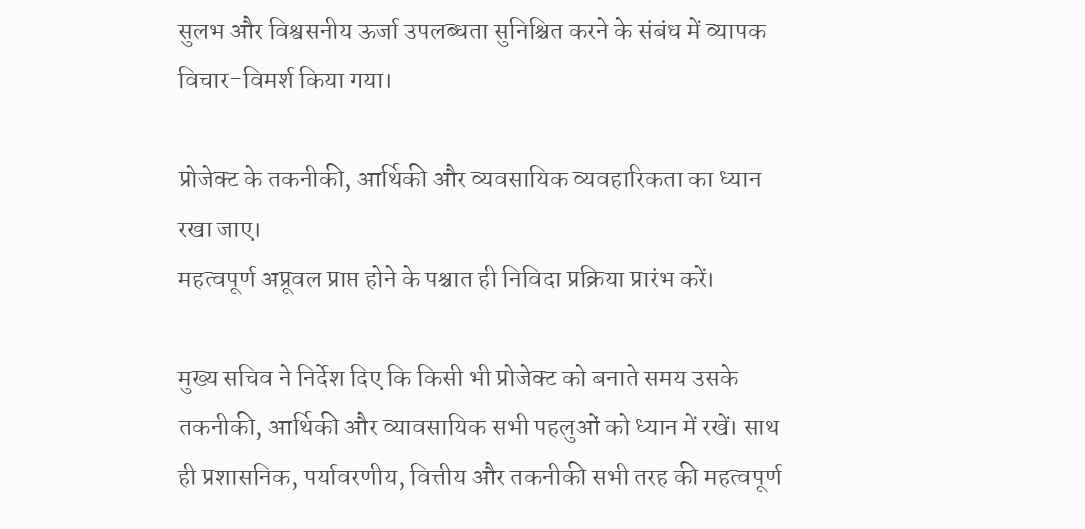सुलभ और विश्वसनीय ऊर्जा उपलब्धता सुनिश्चित करने के संबंध में व्यापक विचार-विमर्श किया गया।

प्रोजेक्ट के तकनीकी, आर्थिकी और व्यवसायिक व्यवहारिकता का ध्यान रखा जाए।
महत्वपूर्ण अप्रूवल प्राप्त होने के पश्चात ही निविदा प्रक्रिया प्रारंभ करें।

मुख्य सचिव ने निर्देश दिए कि किसी भी प्रोजेक्ट को बनाते समय उसके तकनीकी, आर्थिकी और व्यावसायिक सभी पहलुओं को ध्यान में रखें। साथ ही प्रशासनिक, पर्यावरणीय, वित्तीय और तकनीकी सभी तरह की महत्वपूर्ण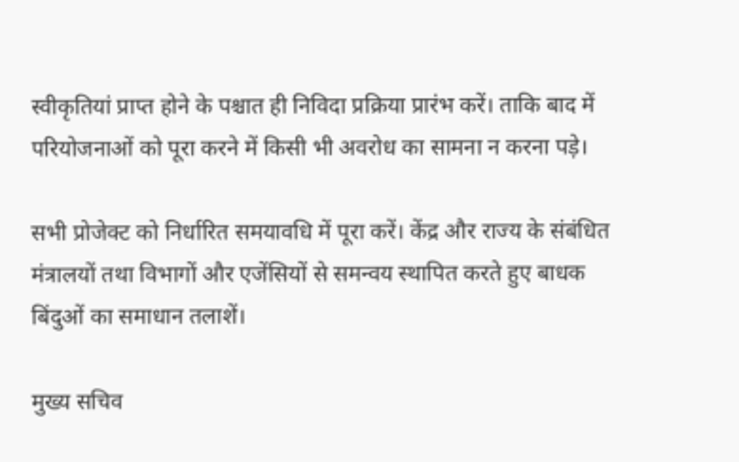स्वीकृतियां प्राप्त होने के पश्चात ही निविदा प्रक्रिया प्रारंभ करें। ताकि बाद में परियोजनाओं को पूरा करने में किसी भी अवरोध का सामना न करना पड़े।

सभी प्रोजेक्ट को निर्धारित समयावधि में पूरा करें। केंद्र और राज्य के संबंधित मंत्रालयों तथा विभागों और एजेंसियों से समन्वय स्थापित करते हुए बाधक बिंदुओं का समाधान तलाशें।

मुख्य सचिव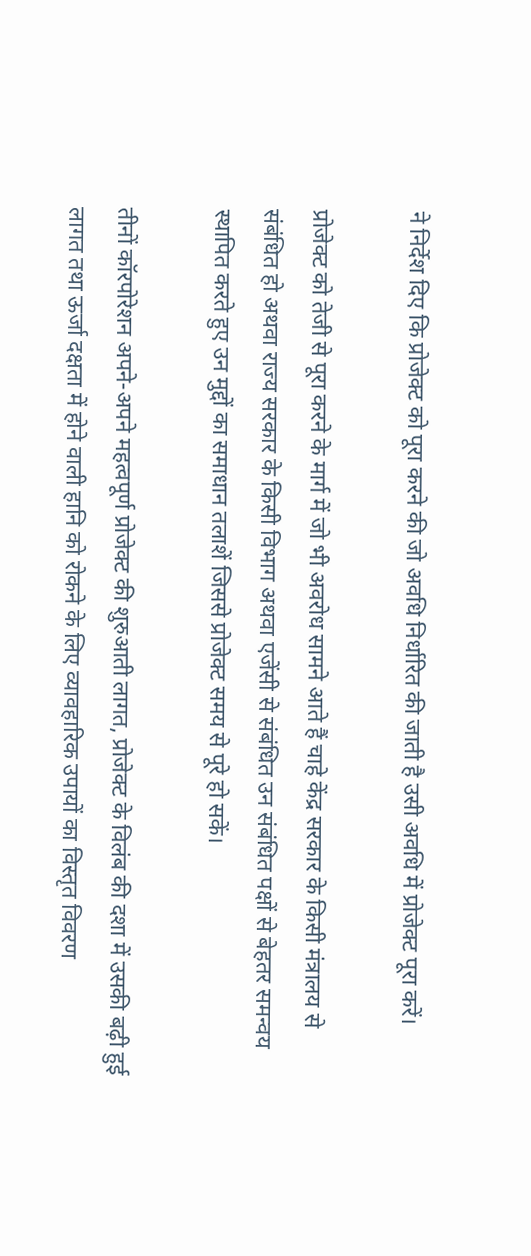ने निर्देश दिए कि प्रोजेक्ट को पूरा करने की जो अवधि निर्धारित की जाती है उसी अवधि में प्रोजेक्ट पूरा करें।

प्रोजेक्ट को तेजी से पूरा करने के मार्ग में जो भी अवरोध सामने आते हैं चाहे केंद्र सरकार के किसी मंत्रालय से संबंधित हो अथवा राज्य सरकार के किसी विभाग अथवा एजेंसी से संबंधित उन संबंधित पक्षों से बेहतर समन्वय स्थापित करते हुए उन मुद्दों का समाधान तलाशें जिससे प्रोजेक्ट समय से पूरे हो सकें।

तीनों कॉरपोरेशन अपने-अपने महत्वपूर्ण प्रोजेक्ट की शुरुआती लागत, प्रोजेक्ट के विलंब की दशा में उसकी बढ़ी हुई लागत तथा ऊर्जा दक्षता में होने वाली हानि को रोकने के लिए व्यावहारिक उपायों का विस्तृत विवरण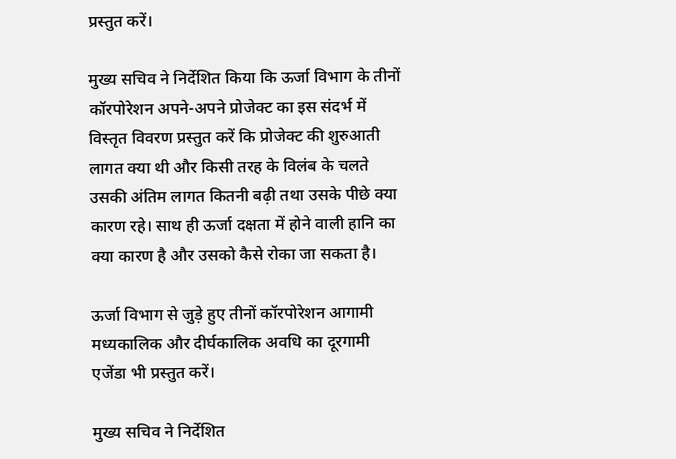प्रस्तुत करें।

मुख्य सचिव ने निर्देशित किया कि ऊर्जा विभाग के तीनों कॉरपोरेशन अपने-अपने प्रोजेक्ट का इस संदर्भ में विस्तृत विवरण प्रस्तुत करें कि प्रोजेक्ट की शुरुआती लागत क्या थी और किसी तरह के विलंब के चलते उसकी अंतिम लागत कितनी बढ़ी तथा उसके पीछे क्या कारण रहे। साथ ही ऊर्जा दक्षता में होने वाली हानि का क्या कारण है और उसको कैसे रोका जा सकता है।

ऊर्जा विभाग से जुड़े हुए तीनों कॉरपोरेशन आगामी मध्यकालिक और दीर्घकालिक अवधि का दूरगामी एजेंडा भी प्रस्तुत करें।

मुख्य सचिव ने निर्देशित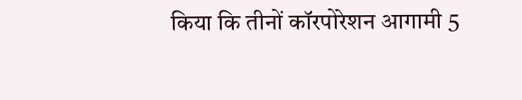किया कि तीनों कॉरपोरेशन आगामी 5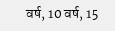वर्ष, 10 वर्ष, 15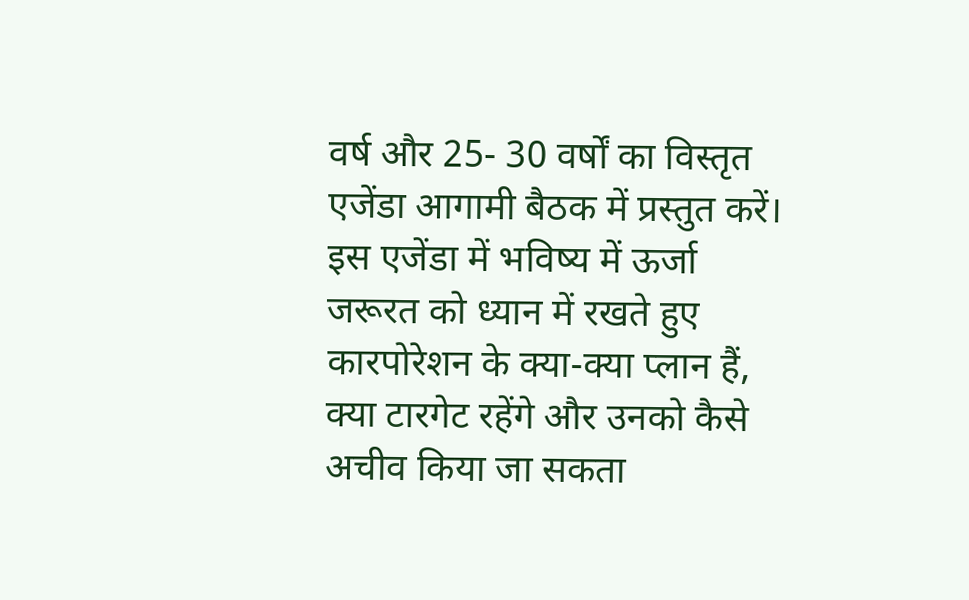वर्ष और 25- 30 वर्षों का विस्तृत एजेंडा आगामी बैठक में प्रस्तुत करें। इस एजेंडा में भविष्य में ऊर्जा जरूरत को ध्यान में रखते हुए कारपोरेशन के क्या-क्या प्लान हैं, क्या टारगेट रहेंगे और उनको कैसे अचीव किया जा सकता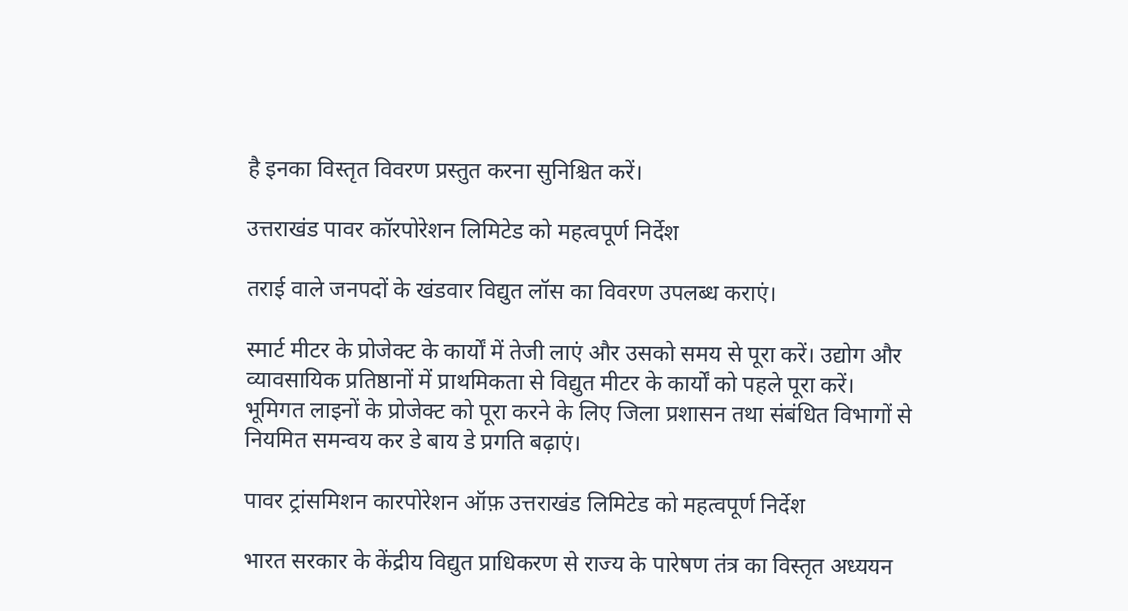है इनका विस्तृत विवरण प्रस्तुत करना सुनिश्चित करें।

उत्तराखंड पावर कॉरपोरेशन लिमिटेड को महत्वपूर्ण निर्देश

तराई वाले जनपदों के खंडवार विद्युत लॉस का विवरण उपलब्ध कराएं।

स्मार्ट मीटर के प्रोजेक्ट के कार्यों में तेजी लाएं और उसको समय से पूरा करें। उद्योग और व्यावसायिक प्रतिष्ठानों में प्राथमिकता से विद्युत मीटर के कार्यों को पहले पूरा करें।
भूमिगत लाइनों के प्रोजेक्ट को पूरा करने के लिए जिला प्रशासन तथा संबंधित विभागों से नियमित समन्वय कर डे बाय डे प्रगति बढ़ाएं।

पावर ट्रांसमिशन कारपोरेशन ऑफ़ उत्तराखंड लिमिटेड को महत्वपूर्ण निर्देश

भारत सरकार के केंद्रीय विद्युत प्राधिकरण से राज्य के पारेषण तंत्र का विस्तृत अध्ययन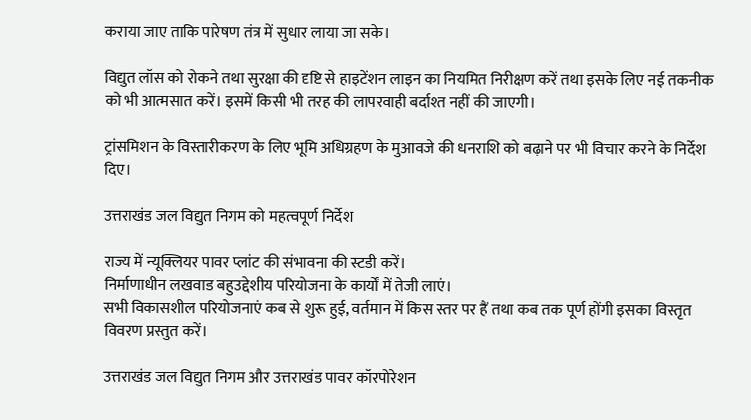कराया जाए ताकि पारेषण तंत्र में सुधार लाया जा सके।

विद्युत लॉस को रोकने तथा सुरक्षा की दृष्टि से हाइटेंशन लाइन का नियमित निरीक्षण करें तथा इसके लिए नई तकनीक को भी आत्मसात करें। इसमें किसी भी तरह की लापरवाही बर्दाश्त नहीं की जाएगी।

ट्रांसमिशन के विस्तारीकरण के लिए भूमि अधिग्रहण के मुआवजे की धनराशि को बढ़ाने पर भी विचार करने के निर्देश दिए।

उत्तराखंड जल विद्युत निगम को महत्वपूर्ण निर्देश

राज्य में न्यूक्लियर पावर प्लांट की संभावना की स्टडी करें।
निर्माणाधीन लखवाड बहुउद्देशीय परियोजना के कार्यों में तेजी लाएं।
सभी विकासशील परियोजनाएं कब से शुरू हुई, वर्तमान में किस स्तर पर हैं तथा कब तक पूर्ण होंगी इसका विस्तृत विवरण प्रस्तुत करें।

उत्तराखंड जल विद्युत निगम और उत्तराखंड पावर कॉरपोरेशन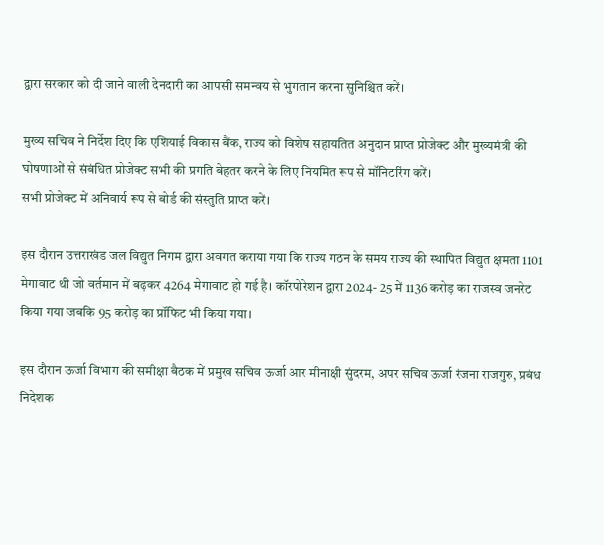द्वारा सरकार को दी जाने वाली देनदारी का आपसी समन्वय से भुगतान करना सुनिश्चित करें।

मुख्य सचिव ने निर्देश दिए कि एशियाई विकास बैंक, राज्य को विशेष सहायतित अनुदान प्राप्त प्रोजेक्ट और मुख्यमंत्री की घोषणाओं से संबंधित प्रोजेक्ट सभी की प्रगति बेहतर करने के लिए नियमित रूप से मॉनिटरिंग करें।
सभी प्रोजेक्ट में अनिवार्य रूप से बोर्ड की संस्तुति प्राप्त करें।

इस दौरान उत्तराखंड जल विद्युत निगम द्वारा अवगत कराया गया कि राज्य गठन के समय राज्य की स्थापित विद्युत क्षमता 1101 मेगावाट थी जो वर्तमान में बढ़कर 4264 मेगावाट हो गई है। कॉरपोरेशन द्वारा 2024- 25 में 1136 करोड़ का राजस्व जनरेट किया गया जबकि 95 करोड़ का प्रॉफिट भी किया गया।

इस दौरान ऊर्जा विभाग की समीक्षा बैठक में प्रमुख सचिव ऊर्जा आर मीनाक्षी सुंदरम, अपर सचिव ऊर्जा रंजना राजगुरु, प्रबंध निदेशक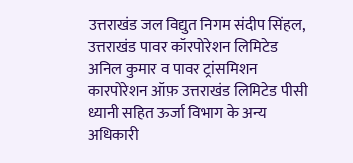उत्तराखंड जल विद्युत निगम संदीप सिंहल, उत्तराखंड पावर कॉरपोरेशन लिमिटेड अनिल कुमार व पावर ट्रांसमिशन कारपोरेशन ऑफ़ उत्तराखंड लिमिटेड पीसी ध्यानी सहित ऊर्जा विभाग के अन्य अधिकारी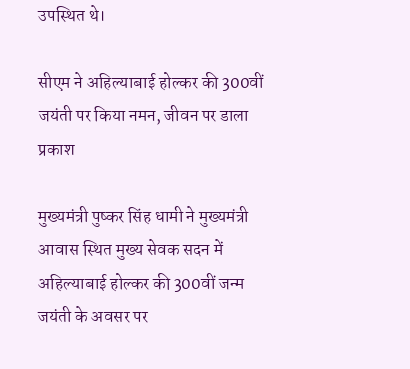उपस्थित थे।

सीएम ने अहिल्याबाई होल्कर की 300वीं जयंती पर किया नमन, जीवन पर डाला प्रकाश

मुख्यमंत्री पुष्कर सिंह धामी ने मुख्यमंत्री आवास स्थित मुख्य सेवक सदन में अहिल्याबाई होल्कर की 300वीं जन्म जयंती के अवसर पर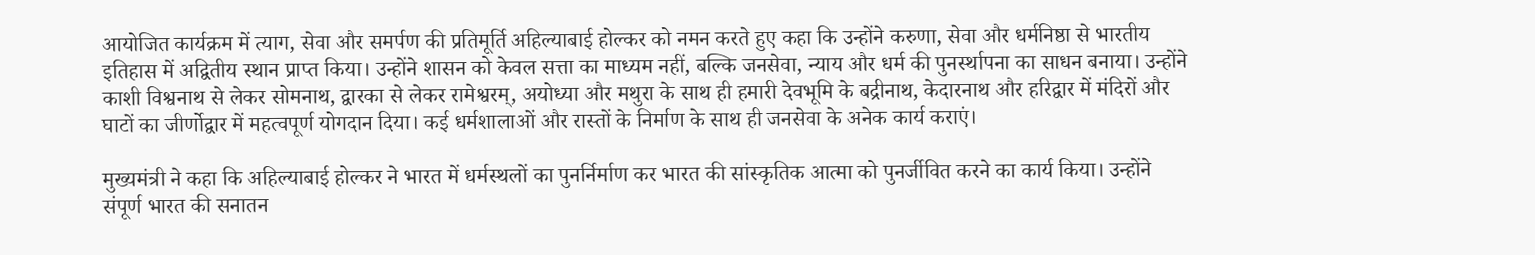आयोजित कार्यक्रम में त्याग, सेवा और समर्पण की प्रतिमूर्ति अहिल्याबाई होल्कर को नमन करते हुए कहा कि उन्होंने करुणा, सेवा और धर्मनिष्ठा से भारतीय इतिहास में अद्वितीय स्थान प्राप्त किया। उन्होंने शासन को केवल सत्ता का माध्यम नहीं, बल्कि जनसेवा, न्याय और धर्म की पुनर्स्थापना का साधन बनाया। उन्होंने काशी विश्वनाथ से लेकर सोमनाथ, द्वारका से लेकर रामेश्वरम्, अयोध्या और मथुरा के साथ ही हमारी देवभूमि के बद्रीनाथ, केदारनाथ और हरिद्वार में मंदिरों और घाटों का जीर्णोद्वार में महत्वपूर्ण योगदान दिया। कई धर्मशालाओं और रास्तों के निर्माण के साथ ही जनसेवा के अनेक कार्य कराएं।

मुख्यमंत्री ने कहा कि अहिल्याबाई होल्कर ने भारत में धर्मस्थलों का पुनर्निर्माण कर भारत की सांस्कृतिक आत्मा को पुनर्जीवित करने का कार्य किया। उन्होंने संपूर्ण भारत की सनातन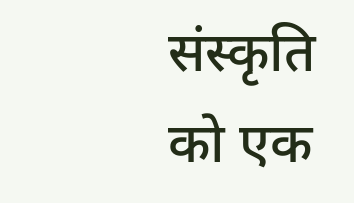संस्कृति को एक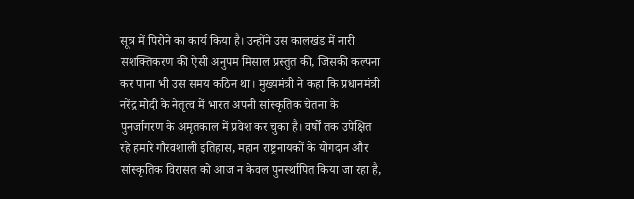सूत्र में पिरोने का कार्य किया है। उन्होंने उस कालखंड में नारी सशक्तिकरण की ऐसी अनुपम मिसाल प्रस्तुत की, जिसकी कल्पना कर पाना भी उस समय कठिन था। मुख्यमंत्री ने कहा कि प्रधानमंत्री नरेंद्र मोदी के नेतृत्व में भारत अपनी सांस्कृतिक चेतना के पुनर्जागरण के अमृतकाल में प्रवेश कर चुका है। वर्षों तक उपेक्षित रहे हमारे गौरवशाली इतिहास, महान राष्ट्रनायकों के योगदान और सांस्कृतिक विरासत को आज न केवल पुनर्स्थापित किया जा रहा है,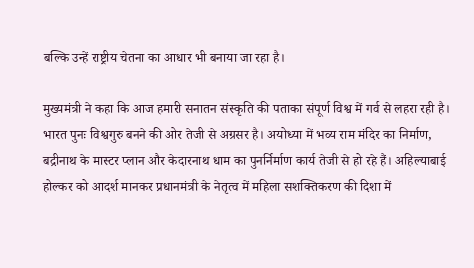बल्कि उन्हें राष्ट्रीय चेतना का आधार भी बनाया जा रहा है।

मुख्यमंत्री ने कहा कि आज हमारी सनातन संस्कृति की पताका संपूर्ण विश्व में गर्व से लहरा रही है। भारत पुनः विश्वगुरु बनने की ओर तेजी से अग्रसर है। अयोध्या में भव्य राम मंदिर का निर्माण, बद्रीनाथ के मास्टर प्लान और केदारनाथ धाम का पुनर्निर्माण कार्य तेजी से हो रहे हैं। अहिल्याबाई होल्कर को आदर्श मानकर प्रधानमंत्री के नेतृत्व में महिला सशक्तिकरण की दिशा में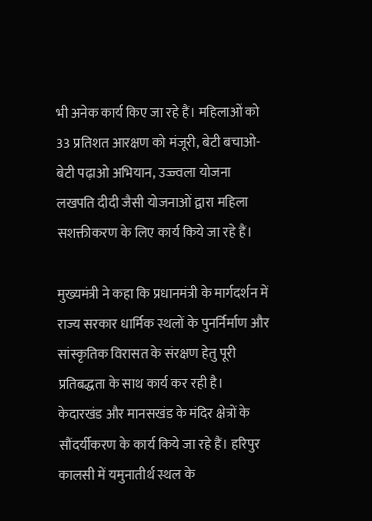भी अनेक कार्य किए जा रहे हैं। महिलाओं को 33 प्रतिशत आरक्षण को मंजूरी, बेटी बचाओ-बेटी पढ़ाओ अभियान, उज्ज्वला योजना लखपति दीदी जैसी योजनाओं द्वारा महिला सशक्तीकरण के लिए कार्य किये जा रहे हैं।

मुख्यमंत्री ने कहा कि प्रधानमंत्री के मार्गदर्शन में राज्य सरकार धार्मिक स्थलों के पुनर्निर्माण और सांस्कृतिक विरासत के संरक्षण हेतु पूरी प्रतिबद्धता के साथ कार्य कर रही है। केदारखंड और मानसखंड के मंदिर क्षेत्रों के सौंदर्यीकरण के कार्य किये जा रहे हैं। हरिपुर कालसी में यमुनातीर्थ स्थल के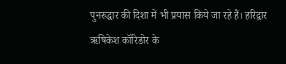पुनरुद्धार की दिशा में भी प्रयास किये जा रहे हैं। हरिद्वार ऋषिकेश कॉरिडोर के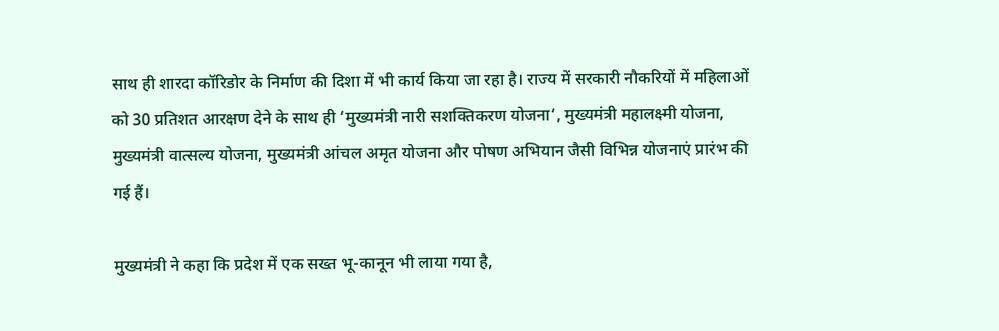साथ ही शारदा कॉरिडोर के निर्माण की दिशा में भी कार्य किया जा रहा है। राज्य में सरकारी नौकरियों में महिलाओं को 30 प्रतिशत आरक्षण देने के साथ ही ‘मुख्यमंत्री नारी सशक्तिकरण योजना‘, मुख्यमंत्री महालक्ष्मी योजना, मुख्यमंत्री वात्सल्य योजना, मुख्यमंत्री आंचल अमृत योजना और पोषण अभियान जैसी विभिन्न योजनाएं प्रारंभ की गई हैं।

मुख्यमंत्री ने कहा कि प्रदेश में एक सख्त भू-कानून भी लाया गया है,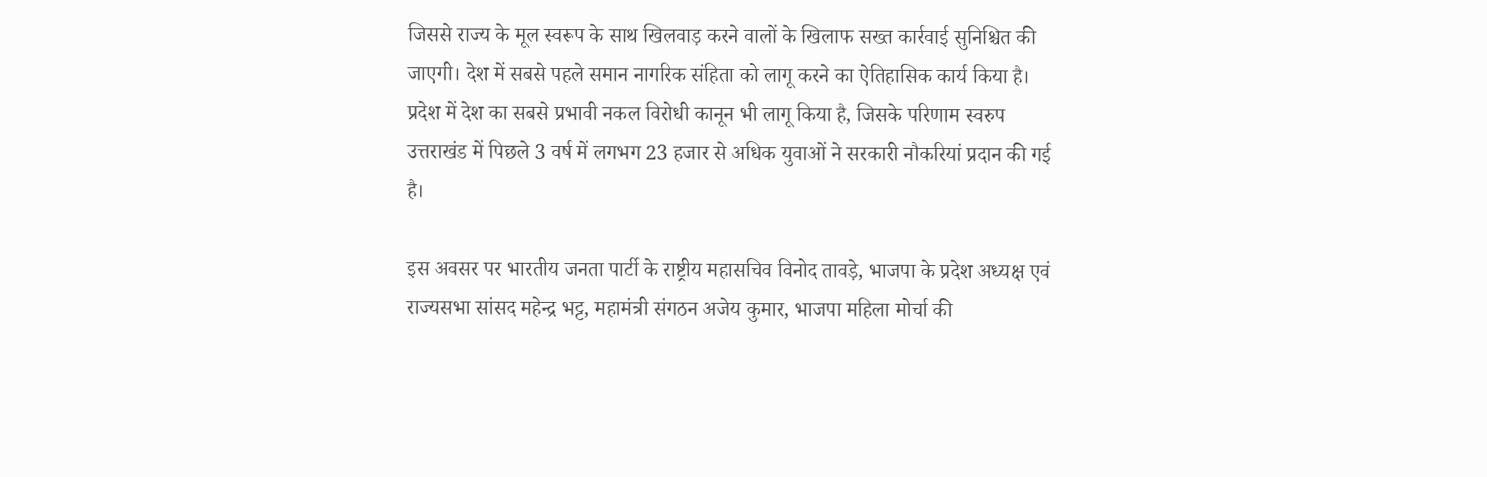जिससे राज्य के मूल स्वरूप के साथ खिलवाड़ करने वालों के खिलाफ सख्त कार्रवाई सुनिश्चित की जाएगी। देश में सबसे पहले समान नागरिक संहिता को लागू करने का ऐतिहासिक कार्य किया है। प्रदेश में देश का सबसे प्रभावी नकल विरोधी कानून भी लागू किया है, जिसके परिणाम स्वरुप उत्तराखंड में पिछले 3 वर्ष में लगभग 23 हजार से अधिक युवाओं ने सरकारी नौकरियां प्रदान की गई है।

इस अवसर पर भारतीय जनता पार्टी के राष्ट्रीय महासचिव विनोद तावड़े, भाजपा के प्रदेश अध्यक्ष एवं राज्यसभा सांसद महेन्द्र भट्ट, महामंत्री संगठन अजेय कुमार, भाजपा महिला मोर्चा की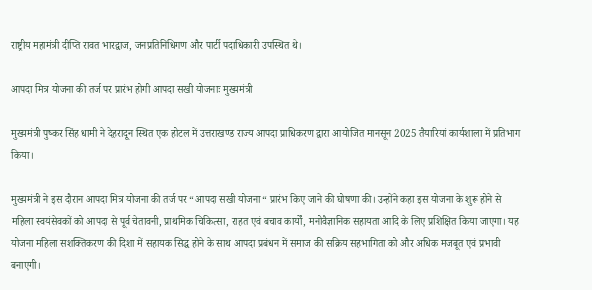राष्ट्रीय महामंत्री दीप्ति रावत भारद्वाज, जनप्रतिनिधिगण और पार्टी पदाधिकारी उपस्थित थे।

आपदा मित्र योजना की तर्ज पर प्रारंभ होगी आपदा सखी योजनाः मुख्यमंत्री

मुख्यमंत्री पुष्कर सिंह धामी ने देहरादून स्थित एक होटल में उत्तराखण्ड राज्य आपदा प्राधिकरण द्वारा आयोजित मानसून 2025 तैयारियां कार्यशाला में प्रतिभाग किया।

मुख्यमंत्री ने इस दौरान आपदा मित्र योजना की तर्ज पर “आपदा सखी योजना“ प्रारंभ किए जाने की घोषणा की। उन्होंने कहा इस योजना के शुरू होने से महिला स्वयंसेवकों को आपदा से पूर्व चेतावनी, प्राथमिक चिकित्सा, राहत एवं बचाव कार्यों, मनोवैज्ञानिक सहायता आदि के लिए प्रशिक्षित किया जाएगा। यह योजना महिला सशक्तिकरण की दिशा में सहायक सिद्ध होने के साथ आपदा प्रबंधन में समाज की सक्रिय सहभागिता को और अधिक मजबूत एवं प्रभावी बनाएगी।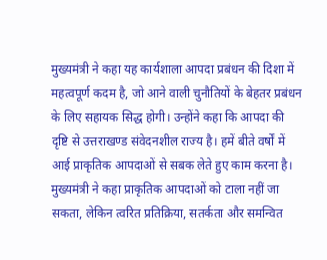मुख्यमंत्री ने कहा यह कार्यशाला आपदा प्रबंधन की दिशा में महत्वपूर्ण कदम है, जो आने वाली चुनौतियों के बेहतर प्रबंधन के लिए सहायक सिद्ध होगी। उन्होंने कहा कि आपदा की दृष्टि से उत्तराखण्ड संवेदनशील राज्य है। हमें बीते वर्षों में आई प्राकृतिक आपदाओं से सबक लेते हुए काम करना है। मुख्यमंत्री ने कहा प्राकृतिक आपदाओं को टाला नहीं जा सकता, लेकिन त्वरित प्रतिक्रिया, सतर्कता और समन्वित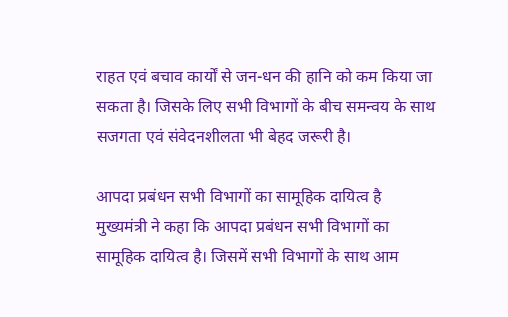राहत एवं बचाव कार्यों से जन-धन की हानि को कम किया जा सकता है। जिसके लिए सभी विभागों के बीच समन्वय के साथ सजगता एवं संवेदनशीलता भी बेहद जरूरी है।

आपदा प्रबंधन सभी विभागों का सामूहिक दायित्व है
मुख्यमंत्री ने कहा कि आपदा प्रबंधन सभी विभागों का सामूहिक दायित्व है। जिसमें सभी विभागों के साथ आम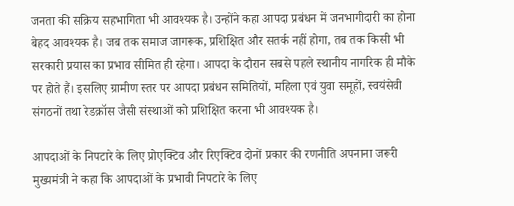जनता की सक्रिय सहभागिता भी आवश्यक है। उन्होंने कहा आपदा प्रबंधन में जनभागीदारी का होना बेहद आवश्यक है। जब तक समाज जागरूक, प्रशिक्षित और सतर्क नहीं होगा, तब तक किसी भी सरकारी प्रयास का प्रभाव सीमित ही रहेगा। आपदा के दौरान सबसे पहले स्थानीय नागरिक ही मौके पर होते हैं। इसलिए ग्रामीण स्तर पर आपदा प्रबंधन समितियों, महिला एवं युवा समूहों, स्वयंसेवी संगठनों तथा रेडक्रॉस जैसी संस्थाओं को प्रशिक्षित करना भी आवश्यक है।

आपदाओं के निपटारे के लिए प्रोएक्टिव और रिएक्टिव दोनों प्रकार की रणनीति अपनाना जरूरी
मुख्यमंत्री ने कहा कि आपदाओं के प्रभावी निपटारे के लिए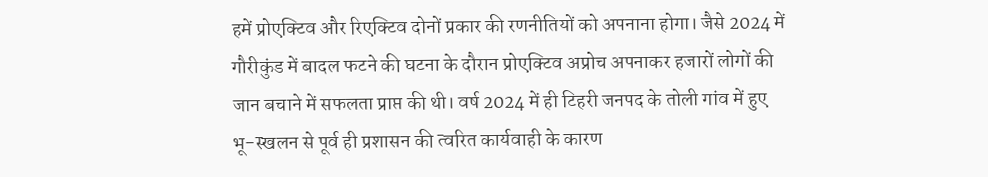हमें प्रोएक्टिव और रिएक्टिव दोनों प्रकार की रणनीतियों को अपनाना होगा। जैसे 2024 में गौरीकुंड में बादल फटने की घटना के दौरान प्रोएक्टिव अप्रोच अपनाकर हजारों लोगों की जान बचाने में सफलता प्राप्त की थी। वर्ष 2024 में ही टिहरी जनपद के तोली गांव में हुए भू-स्खलन से पूर्व ही प्रशासन की त्वरित कार्यवाही के कारण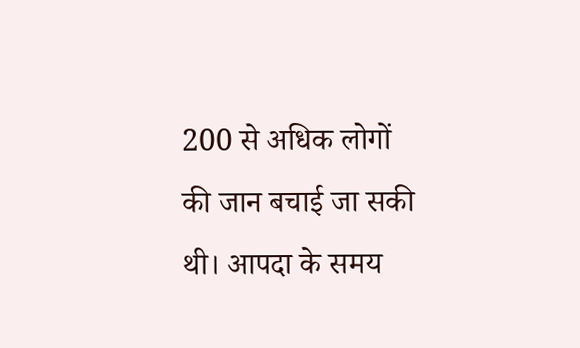200 से अधिक लोगों की जान बचाई जा सकी थी। आपदा के समय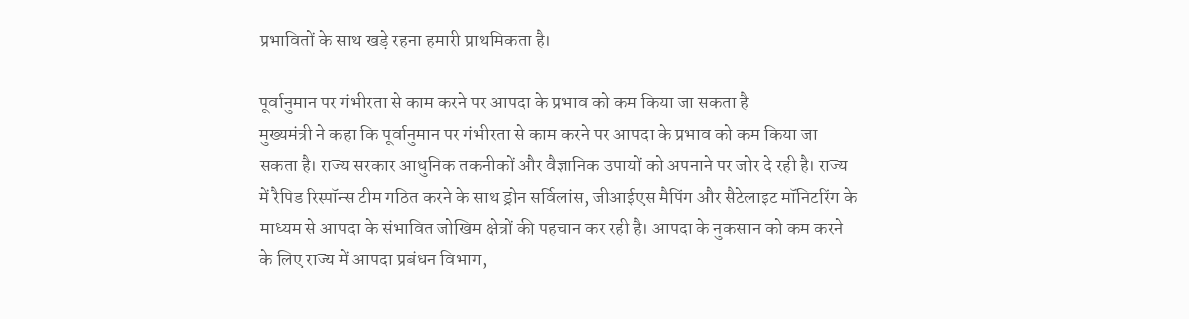प्रभावितों के साथ खड़े रहना हमारी प्राथमिकता है।

पूर्वानुमान पर गंभीरता से काम करने पर आपदा के प्रभाव को कम किया जा सकता है
मुख्यमंत्री ने कहा कि पूर्वानुमान पर गंभीरता से काम करने पर आपदा के प्रभाव को कम किया जा सकता है। राज्य सरकार आधुनिक तकनीकों और वैज्ञानिक उपायों को अपनाने पर जोर दे रही है। राज्य में रैपिड रिस्पॉन्स टीम गठित करने के साथ ड्रोन सर्विलांस, जीआईएस मैपिंग और सैटेलाइट मॉनिटरिंग के माध्यम से आपदा के संभावित जोखिम क्षेत्रों की पहचान कर रही है। आपदा के नुकसान को कम करने के लिए राज्य में आपदा प्रबंधन विभाग,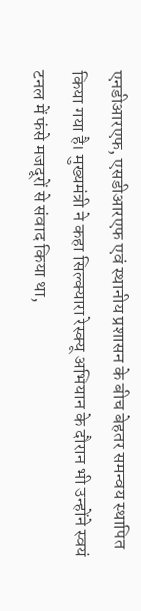एनडीआरएफ, एसडीआरएफ एवं स्थानीय प्रशासन के बीच बेहतर समन्वय स्थापित किया गया है। मुख्यमंत्री ने कहा सिल्क्यारा रेस्क्यू अभियान के दौरान भी उन्होंने स्वयं टनल में फंसे मजदूरों से संवाद किया था,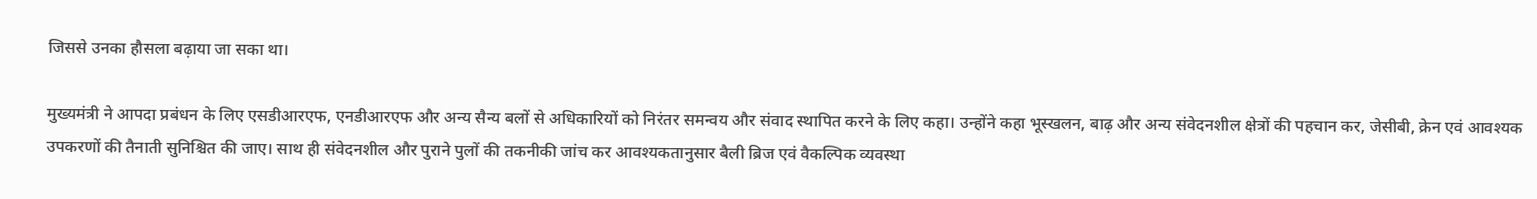जिससे उनका हौसला बढ़ाया जा सका था।

मुख्यमंत्री ने आपदा प्रबंधन के लिए एसडीआरएफ, एनडीआरएफ और अन्य सैन्य बलों से अधिकारियों को निरंतर समन्वय और संवाद स्थापित करने के लिए कहा। उन्होंने कहा भूस्खलन, बाढ़ और अन्य संवेदनशील क्षेत्रों की पहचान कर, जेसीबी, क्रेन एवं आवश्यक उपकरणों की तैनाती सुनिश्चित की जाए। साथ ही संवेदनशील और पुराने पुलों की तकनीकी जांच कर आवश्यकतानुसार बैली ब्रिज एवं वैकल्पिक व्यवस्था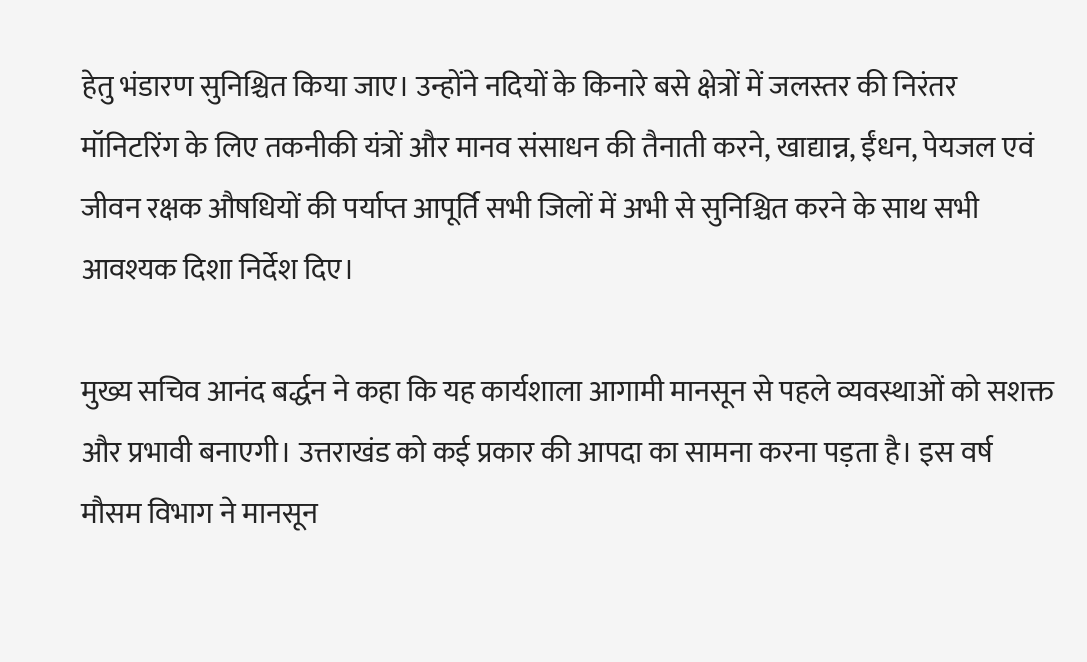हेतु भंडारण सुनिश्चित किया जाए। उन्होंने नदियों के किनारे बसे क्षेत्रों में जलस्तर की निरंतर मॉनिटरिंग के लिए तकनीकी यंत्रों और मानव संसाधन की तैनाती करने, खाद्यान्न, ईंधन, पेयजल एवं जीवन रक्षक औषधियों की पर्याप्त आपूर्ति सभी जिलों में अभी से सुनिश्चित करने के साथ सभी आवश्यक दिशा निर्देश दिए।

मुख्य सचिव आनंद बर्द्धन ने कहा कि यह कार्यशाला आगामी मानसून से पहले व्यवस्थाओं को सशक्त और प्रभावी बनाएगी। उत्तराखंड को कई प्रकार की आपदा का सामना करना पड़ता है। इस वर्ष मौसम विभाग ने मानसून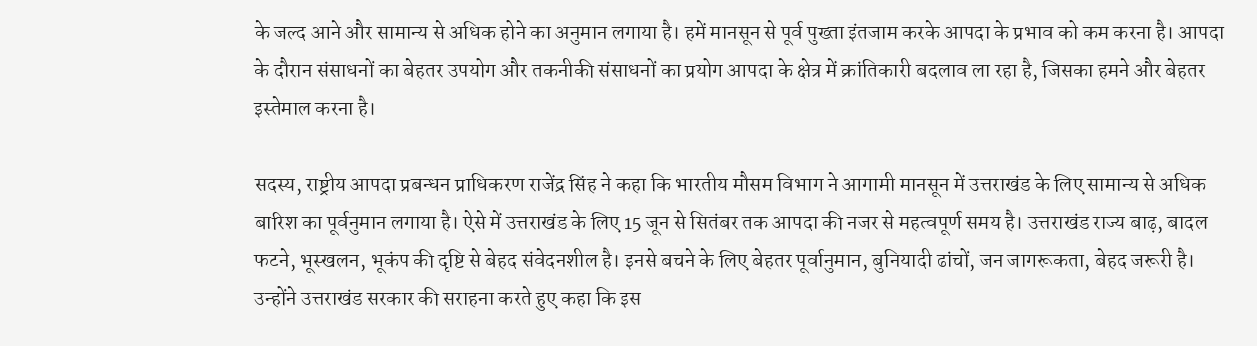के जल्द आने और सामान्य से अधिक होने का अनुमान लगाया है। हमें मानसून से पूर्व पुख्ता इंतजाम करके आपदा के प्रभाव को कम करना है। आपदा के दौरान संसाधनों का बेहतर उपयोग और तकनीकी संसाधनों का प्रयोग आपदा के क्षेत्र में क्रांतिकारी बदलाव ला रहा है, जिसका हमने और बेहतर इस्तेमाल करना है।

सदस्य, राष्ट्रीय आपदा प्रबन्धन प्राधिकरण राजेंद्र सिंह ने कहा कि भारतीय मौसम विभाग ने आगामी मानसून में उत्तराखंड के लिए सामान्य से अधिक बारिश का पूर्वनुमान लगाया है। ऐसे में उत्तराखंड के लिए 15 जून से सितंबर तक आपदा की नजर से महत्वपूर्ण समय है। उत्तराखंड राज्य बाढ़, बादल फटने, भूस्खलन, भूकंप की दृष्टि से बेहद संवेदनशील है। इनसे बचने के लिए बेहतर पूर्वानुमान, बुनियादी ढांचों, जन जागरूकता, बेहद जरूरी है। उन्होंने उत्तराखंड सरकार की सराहना करते हुए कहा कि इस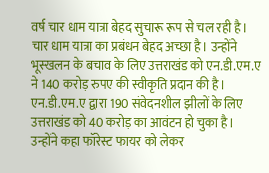वर्ष चार धाम यात्रा बेहद सुचारू रूप से चल रही है। चार धाम यात्रा का प्रबंधन बेहद अच्छा है। उन्होंने भूस्खलन के बचाव के लिए उत्तराखंड को एन.डी.एम.ए ने 140 करोड़ रुपए की स्वीकृति प्रदान की है। एन.डी.एम.ए द्वारा 190 संवेदनशील झीलों के लिए उत्तराखंड को 40 करोड़ का आवंटन हो चुका है। उन्होंने कहा फॉरेस्ट फायर को लेकर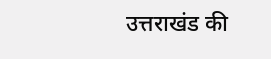उत्तराखंड की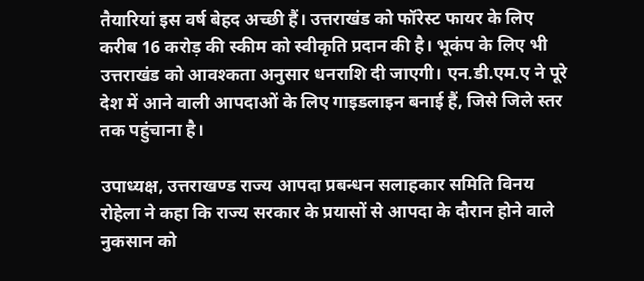तैयारियां इस वर्ष बेहद अच्छी हैं। उत्तराखंड को फॉरेस्ट फायर के लिए करीब 16 करोड़ की स्कीम को स्वीकृति प्रदान की है। भूकंप के लिए भी उत्तराखंड को आवश्कता अनुसार धनराशि दी जाएगी। एन.डी.एम.ए ने पूरे देश में आने वाली आपदाओं के लिए गाइडलाइन बनाई हैं, जिसे जिले स्तर तक पहुंचाना है।

उपाध्यक्ष, उत्तराखण्ड राज्य आपदा प्रबन्धन सलाहकार समिति विनय रोहेला ने कहा कि राज्य सरकार के प्रयासों से आपदा के दौरान होने वाले नुकसान को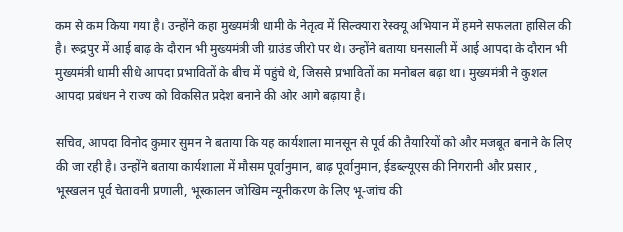कम से कम किया गया है। उन्होंने कहा मुख्यमंत्री धामी के नेतृत्व में सिल्क्यारा रेस्क्यू अभियान में हमने सफलता हासिल की है। रूद्रपुर में आई बाढ़ के दौरान भी मुख्यमंत्री जी ग्राउंड जीरो पर थे। उन्होंने बताया घनसाली में आई आपदा के दौरान भी मुख्यमंत्री धामी सीधे आपदा प्रभावितों के बीच में पहुंचे थे, जिससे प्रभावितों का मनोबल बढ़ा था। मुख्यमंत्री ने कुशल आपदा प्रबंधन ने राज्य को विकसित प्रदेश बनाने की ओर आगे बढ़ाया है।

सचिव, आपदा विनोद कुमार सुमन ने बताया कि यह कार्यशाला मानसून से पूर्व की तैयारियों को और मजबूत बनाने के लिए की जा रही है। उन्होंने बताया कार्यशाला में मौसम पूर्वानुमान, बाढ़ पूर्वानुमान, ईडब्ल्यूएस की निगरानी और प्रसार , भूस्खलन पूर्व चेतावनी प्रणाली, भूस्कालन जोखिम न्यूनीकरण के लिए भू-जांच की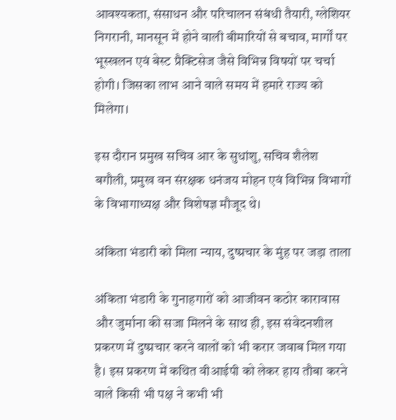आवश्यकता, संसाधन और परिचालन संबंधी तैयारी, ग्लेशियर निगरानी, मानसून में होने वाली बीमारियों से बचाव, मार्गों पर भूस्खलन एवं बेस्ट प्रैक्टिसेज जैसे विभिन्न विषयों पर चर्चा होगी। जिसका लाभ आने वाले समय में हमारे राज्य को मिलेगा।

इस दौरान प्रमुख सचिव आर के सुधांशु, सचिव शैलेश बगौली, प्रमुख वन संरक्षक धनंजय मोहन एवं विभिन्न विभागों के विभागाध्यक्ष और विशेषज्ञ मौजूद थे।

अंकिता भंडारी को मिला न्याय, दुष्प्रचार के मुंह पर जड़ा ताला

अंकिता भंडारी के गुनाहगारों को आजीवन कठोर कारावास और जुर्माना की सजा मिलने के साथ ही, इस संवेदनशील प्रकरण में दुष्प्रचार करने वालों को भी करार जवाब मिल गया है। इस प्रकरण में कथित वीआईपी को लेकर हाय तौबा करने वाले किसी भी पक्ष ने कभी भी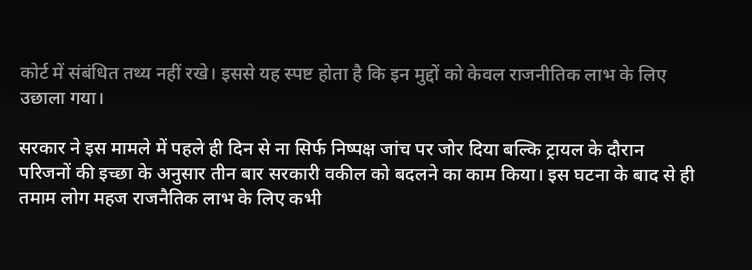कोर्ट में संबंधित तथ्य नहीं रखे। इससे यह स्पष्ट होता है कि इन मुद्दों को केवल राजनीतिक लाभ के लिए उछाला गया।

सरकार ने इस मामले में पहले ही दिन से ना सिर्फ निष्पक्ष जांच पर जोर दिया बल्कि ट्रायल के दौरान परिजनों की इच्छा के अनुसार तीन बार सरकारी वकील को बदलने का काम किया। इस घटना के बाद से ही तमाम लोग महज राजनैतिक लाभ के लिए कभी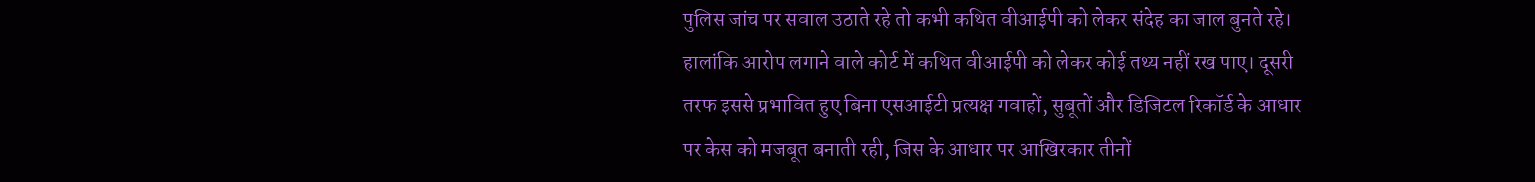पुलिस जांच पर सवाल उठाते रहे तो कभी कथित वीआईपी को लेकर संदेह का जाल बुनते रहे। हालांकि आरोप लगाने वाले कोर्ट में कथित वीआईपी को लेकर कोई तथ्य नहीं रख पाए। दूसरी तरफ इससे प्रभावित हुए बिना एसआईटी प्रत्यक्ष गवाहों, सुबूतों और डिजिटल रिकॉर्ड के आधार पर केस को मजबूत बनाती रही, जिस के आधार पर आखिरकार तीनों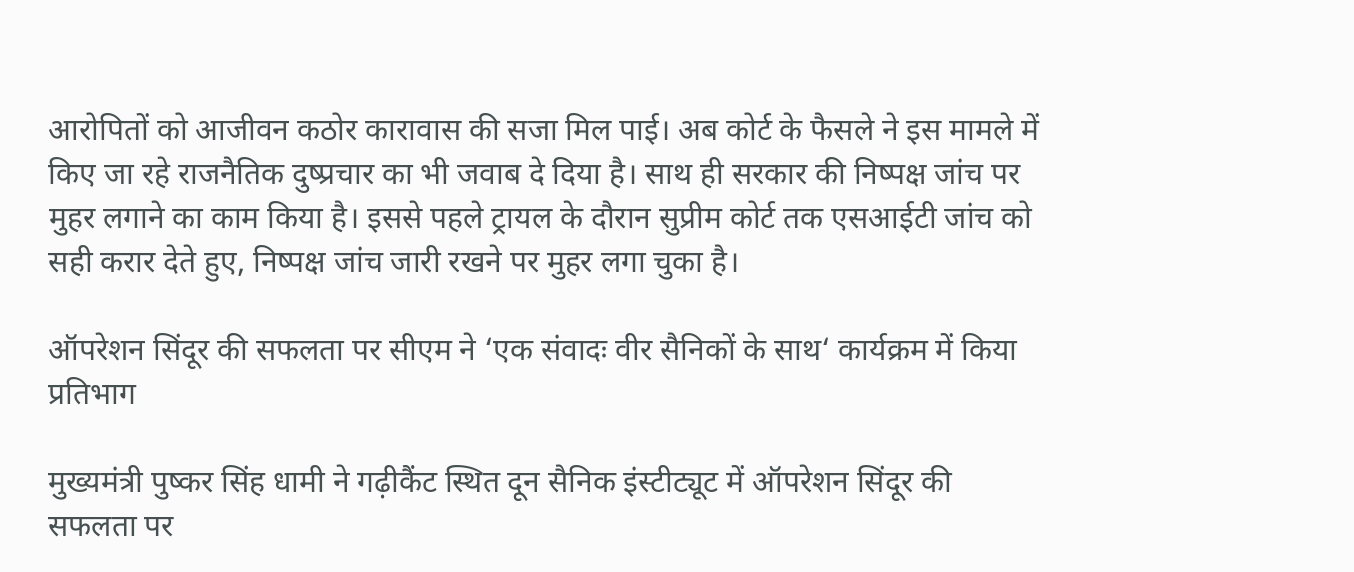आरोपितों को आजीवन कठोर कारावास की सजा मिल पाई। अब कोर्ट के फैसले ने इस मामले में किए जा रहे राजनैतिक दुष्प्रचार का भी जवाब दे दिया है। साथ ही सरकार की निष्पक्ष जांच पर मुहर लगाने का काम किया है। इससे पहले ट्रायल के दौरान सुप्रीम कोर्ट तक एसआईटी जांच को सही करार देते हुए, निष्पक्ष जांच जारी रखने पर मुहर लगा चुका है।

ऑपरेशन सिंदूर की सफलता पर सीएम ने ‘एक संवादः वीर सैनिकों के साथ‘ कार्यक्रम में किया प्रतिभाग

मुख्यमंत्री पुष्कर सिंह धामी ने गढ़ीकैंट स्थित दून सैनिक इंस्टीट्यूट में ऑपरेशन सिंदूर की सफलता पर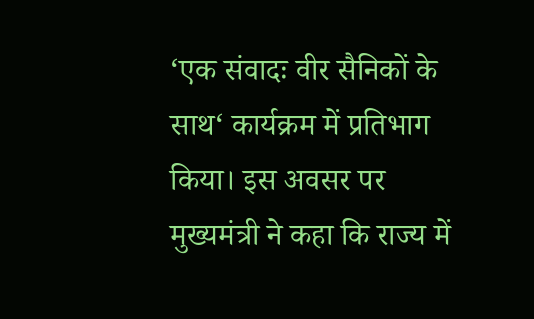‘एक संवादः वीर सैनिकों के साथ‘ कार्यक्रम में प्रतिभाग किया। इस अवसर पर मुख्यमंत्री ने कहा कि राज्य में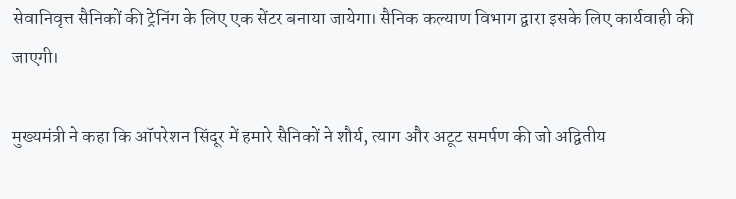सेवानिवृत्त सैनिकों की ट्रेनिंग के लिए एक सेंटर बनाया जायेगा। सैनिक कल्याण विभाग द्वारा इसके लिए कार्यवाही की जाएगी।

मुख्यमंत्री ने कहा कि ऑपरेशन सिंदूर में हमारे सैनिकों ने शौर्य, त्याग और अटूट समर्पण की जो अद्वितीय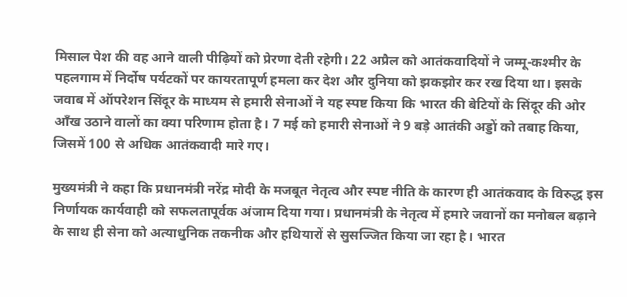मिसाल पेश की वह आने वाली पीढ़ियों को प्रेरणा देती रहेगी। 22 अप्रैल को आतंकवादियों ने जम्मू-कश्मीर के पहलगाम में निर्दोष पर्यटकों पर कायरतापूर्ण हमला कर देश और दुनिया को झकझोर कर रख दिया था। इसके जवाब में ऑपरेशन सिंदूर के माध्यम से हमारी सेनाओं ने यह स्पष्ट किया कि भारत की बेटियों के सिंदूर की ओर आँख उठाने वालों का क्या परिणाम होता है। 7 मई को हमारी सेनाओं ने 9 बड़े आतंकी अड्डों को तबाह किया, जिसमें 100 से अधिक आतंकवादी मारे गए।

मुख्यमंत्री ने कहा कि प्रधानमंत्री नरेंद्र मोदी के मजबूत नेतृत्व और स्पष्ट नीति के कारण ही आतंकवाद के विरुद्ध इस निर्णायक कार्यवाही को सफलतापूर्वक अंजाम दिया गया। प्रधानमंत्री के नेतृत्व में हमारे जवानों का मनोबल बढ़ाने के साथ ही सेना को अत्याधुनिक तकनीक और हथियारों से सुसज्जित किया जा रहा है। भारत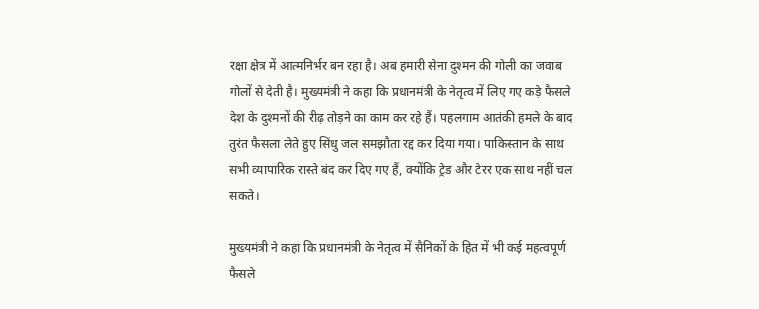रक्षा क्षेत्र में आत्मनिर्भर बन रहा है। अब हमारी सेना दुश्मन की गोली का जवाब गोलों से देती है। मुख्यमंत्री ने कहा कि प्रधानमंत्री के नेतृत्व में लिए गए कड़े फैसले देश के दुश्मनों की रीढ़ तोड़ने का काम कर रहे हैं। पहलगाम आतंकी हमले के बाद तुरंत फैसला लेते हुए सिंधु जल समझौता रद्द कर दिया गया। पाकिस्तान के साथ सभी व्यापारिक रास्ते बंद कर दिए गए हैं, क्योंकि ट्रेड और टेरर एक साथ नहीं चल सकते।

मुख्यमंत्री ने कहा कि प्रधानमंत्री के नेतृत्व में सैनिकों के हित में भी कई महत्वपूर्ण फैसले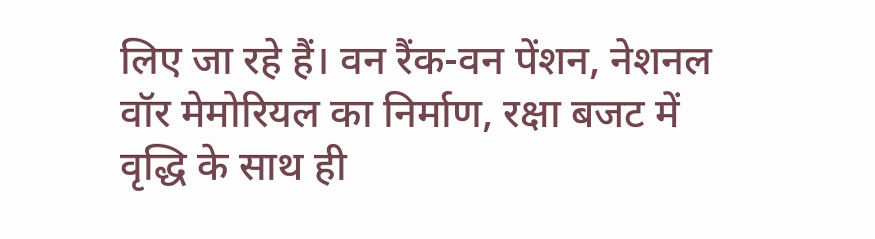लिए जा रहे हैं। वन रैंक-वन पेंशन, नेशनल वॉर मेमोरियल का निर्माण, रक्षा बजट में वृद्धि के साथ ही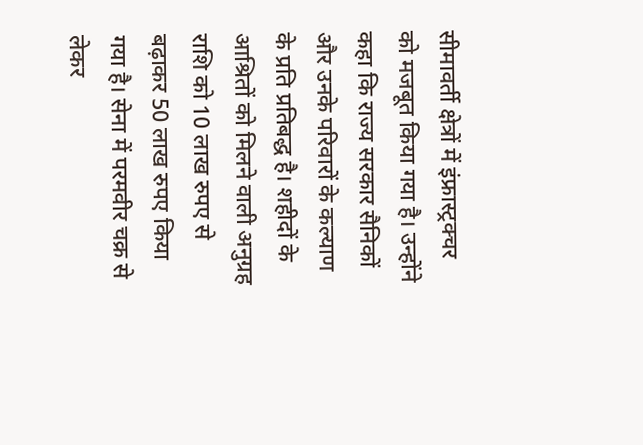सीमावर्ती क्षेत्रों में इंफ्रास्ट्रक्चर को मजबूत किया गया है। उन्होंने कहा कि राज्य सरकार सैनिकों और उनके परिवारों के कल्याण के प्रति प्रतिबद्ध है। शहीदों के आश्रितों को मिलने वाली अनुग्रह राशि को 10 लाख रुपए से बढ़ाकर 50 लाख रुपए किया गया है। सेना में परमवीर चक्र से लेकर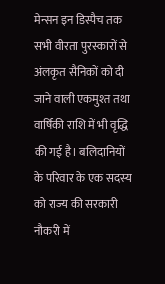मेन्सन इन डिस्पैच तक सभी वीरता पुरस्कारों से अंलकृत सैनिकों को दी जाने वाली एकमुश्त तथा वार्षिकी राशि में भी वृद्धि की गई है। बलिदानियों के परिवार के एक सदस्य को राज्य की सरकारी नौकरी में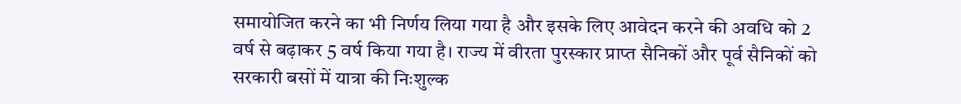समायोजित करने का भी निर्णय लिया गया है और इसके लिए आवेदन करने की अवधि को 2 वर्ष से बढ़ाकर 5 वर्ष किया गया है। राज्य में वीरता पुरस्कार प्राप्त सैनिकों और पूर्व सैनिकों को सरकारी बसों में यात्रा की निःशुल्क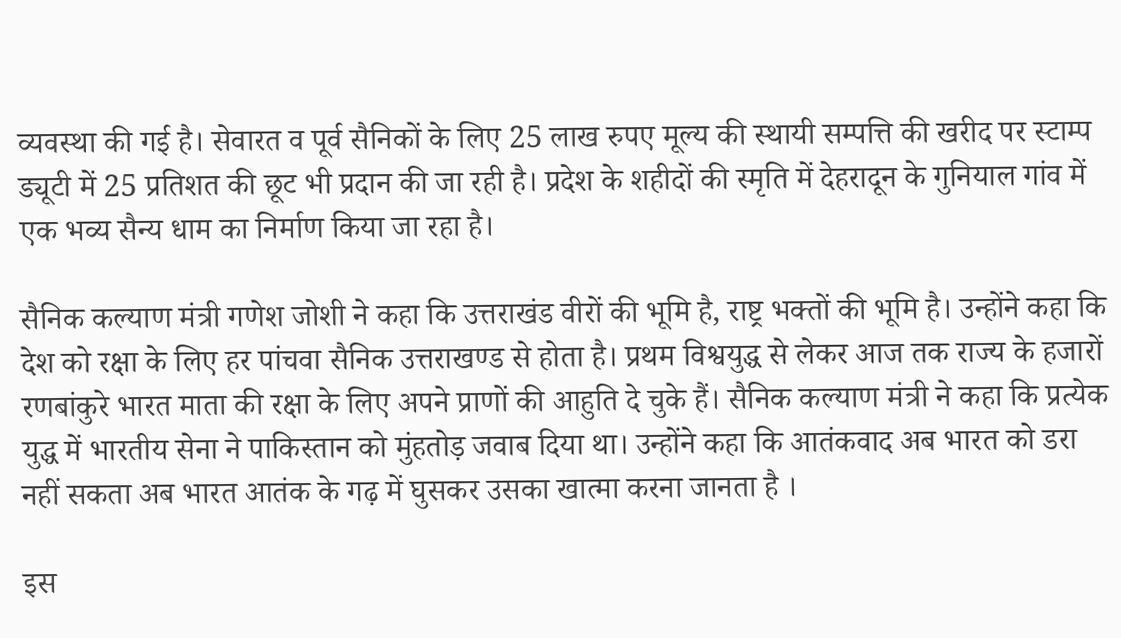व्यवस्था की गई है। सेवारत व पूर्व सैनिकों के लिए 25 लाख रुपए मूल्य की स्थायी सम्पत्ति की खरीद पर स्टाम्प ड्यूटी में 25 प्रतिशत की छूट भी प्रदान की जा रही है। प्रदेश के शहीदों की स्मृति में देहरादून के गुनियाल गांव में एक भव्य सैन्य धाम का निर्माण किया जा रहा है।

सैनिक कल्याण मंत्री गणेश जोशी ने कहा कि उत्तराखंड वीरों की भूमि है, राष्ट्र भक्तों की भूमि है। उन्होंने कहा कि देश को रक्षा के लिए हर पांचवा सैनिक उत्तराखण्ड से होता है। प्रथम विश्वयुद्ध से लेकर आज तक राज्य के हजारों रणबांकुरे भारत माता की रक्षा के लिए अपने प्राणों की आहुति दे चुके हैं। सैनिक कल्याण मंत्री ने कहा कि प्रत्येक युद्ध में भारतीय सेना ने पाकिस्तान को मुंहतोड़ जवाब दिया था। उन्होंने कहा कि आतंकवाद अब भारत को डरा नहीं सकता अब भारत आतंक के गढ़ में घुसकर उसका खात्मा करना जानता है ।

इस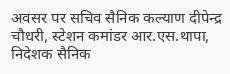अवसर पर सचिव सैनिक कल्याण दीपेन्द्र चौधरी, स्टेशन कमांडर आर.एस.थापा, निदेशक सैनिक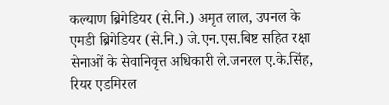कल्याण ब्रिगेडियर (से.नि.) अमृत लाल, उपनल के एमडी ब्रिगेडियर (से.नि.) जे.एन.एस.बिष्ट सहित रक्षा सेनाओं के सेवानिवृत्त अधिकारी ले.जनरल ए.के.सिंह, रियर एडमिरल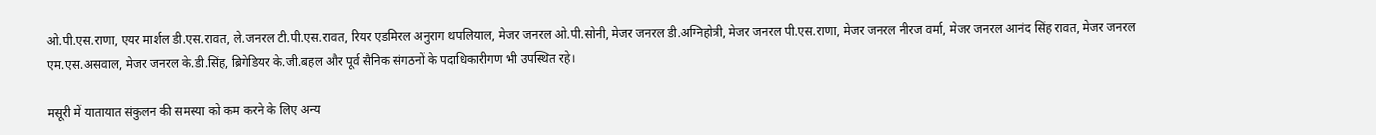ओ.पी.एस.राणा, एयर मार्शल डी.एस.रावत, ले.जनरल टी.पी.एस.रावत, रियर एडमिरल अनुराग थपलियाल, मेजर जनरल ओ.पी.सोनी, मेजर जनरल डी.अग्निहोत्री, मेजर जनरल पी.एस.राणा, मेजर जनरल नीरज वर्मा, मेजर जनरल आनंद सिंह रावत, मेजर जनरल एम.एस.असवाल, मेजर जनरल के.डी.सिंह, ब्रिगेडियर के.जी.बहल और पूर्व सैनिक संगठनों के पदाधिकारीगण भी उपस्थित रहे।

मसूरी में यातायात संकुलन की समस्या को कम करने के लिए अन्य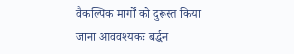वैकल्पिक मार्गों को दुरूस्त किया जाना आववश्यकः बर्द्धन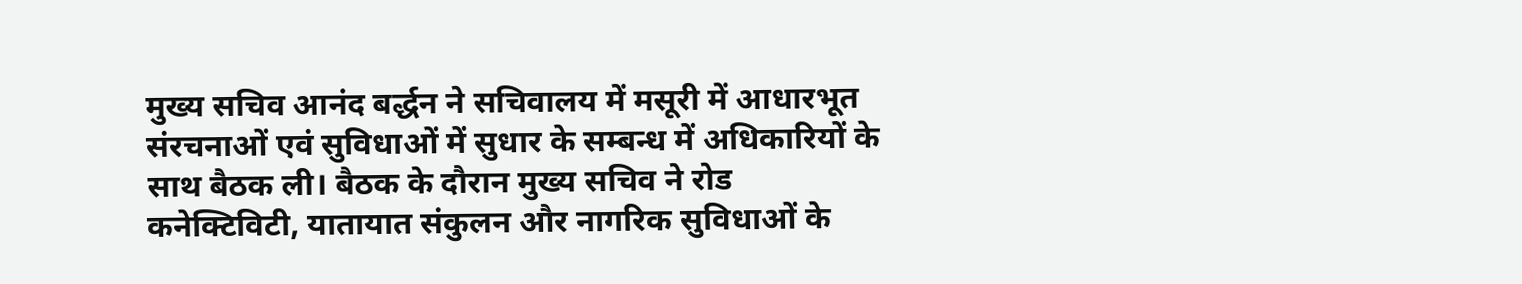मुख्य सचिव आनंद बर्द्धन ने सचिवालय में मसूरी में आधारभूत संरचनाओं एवं सुविधाओं में सुधार के सम्बन्ध में अधिकारियों के साथ बैठक ली। बैठक के दौरान मुख्य सचिव ने रोड कनेक्टिविटी, यातायात संकुलन और नागरिक सुविधाओं के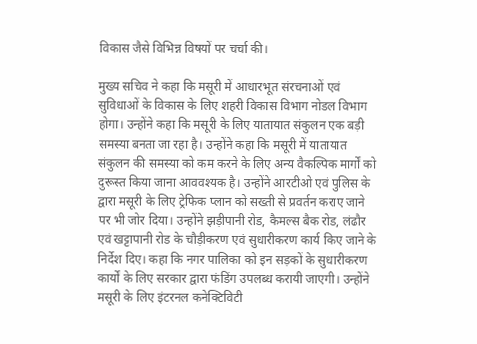विकास जैसे विभिन्न विषयों पर चर्चा की।

मुख्य सचिव ने कहा कि मसूरी में आधारभूत संरचनाओं एवं सुविधाओं के विकास के लिए शहरी विकास विभाग नोडल विभाग होगा। उन्होंने कहा कि मसूरी के लिए यातायात संकुलन एक बड़ी समस्या बनता जा रहा है। उन्होंने कहा कि मसूरी में यातायात संकुलन की समस्या को कम करने के लिए अन्य वैकल्पिक मार्गों को दुरूस्त किया जाना आववश्यक है। उन्होंने आरटीओ एवं पुलिस के द्वारा मसूरी के लिए ट्रेफिक प्लान को सख्ती से प्रवर्तन कराए जाने पर भी जोर दिया। उन्होंने झड़ीपानी रोड, कैमल्स बैक रोड, लंढौर एवं खट्टापानी रोड के चौड़ीकरण एवं सुधारीकरण कार्य किए जाने के निर्देश दिए। कहा कि नगर पालिका को इन सड़कों के सुधारीकरण कार्यों के लिए सरकार द्वारा फंडिंग उपलब्ध करायी जाएगी। उन्होंने मसूरी के लिए इंटरनल कनेक्टिविटी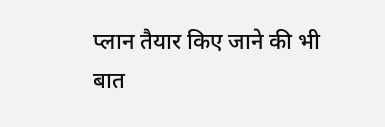प्लान तैयार किए जाने की भी बात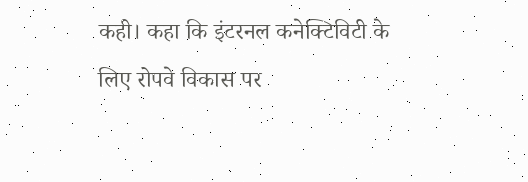कही। कहा कि इंटरनल कनेक्टिविटी के लिए रोपवे विकास पर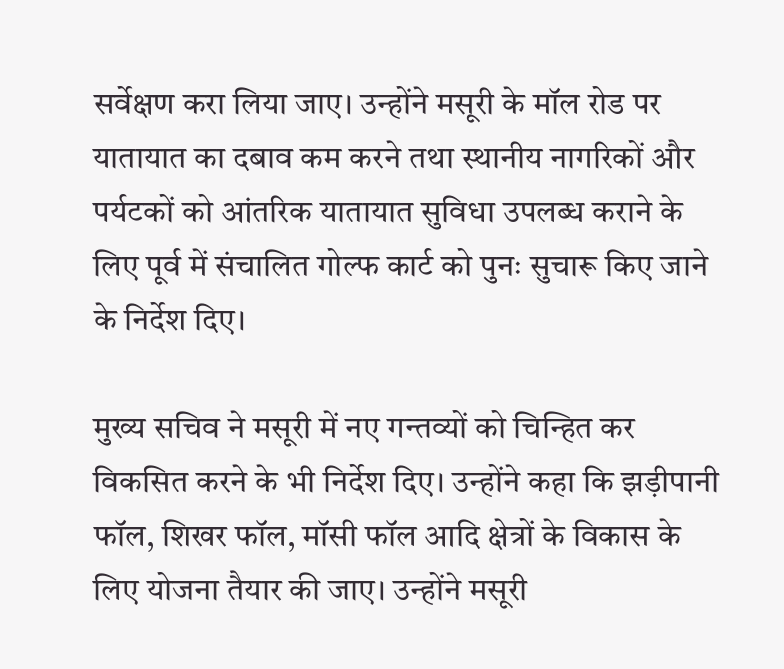सर्वेक्षण करा लिया जाए। उन्होंने मसूरी के मॉल रोड पर यातायात का दबाव कम करने तथा स्थानीय नागरिकों और पर्यटकों को आंतरिक यातायात सुविधा उपलब्ध कराने के लिए पूर्व में संचालित गोल्फ कार्ट को पुनः सुचारू किए जाने के निर्देश दिए।

मुख्य सचिव ने मसूरी में नए गन्तव्यों को चिन्हित कर विकसित करने के भी निर्देश दिए। उन्होंने कहा कि झड़ीपानी फॉल, शिखर फॉल, मॉसी फॉल आदि क्षेत्रों के विकास के लिए योजना तैयार की जाए। उन्होंने मसूरी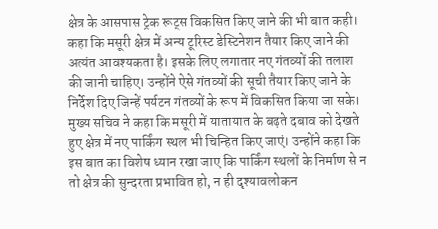क्षेत्र के आसपास ट्रेक रूट्स विकसित किए जाने की भी बात कही। कहा कि मसूरी क्षेत्र में अन्य टूरिस्ट डेस्टिनेशन तैयार किए जाने की अत्यंत आवश्यकता है। इसके लिए लगातार नए गंतव्यों की तलाश की जानी चाहिए। उन्होंने ऐसे गंतव्यों की सूची तैयार किए जाने के निर्देश दिए जिन्हें पर्यटन गंतव्यों के रूप में विकसित किया जा सके। मुख्य सचिव ने कहा कि मसूरी में यातायात के बढ़ते दबाव को देखते हुए क्षेत्र में नए पार्किंग स्थल भी चिन्हित किए जाएं। उन्होंने कहा कि इस बात का विशेष ध्यान रखा जाए कि पार्किंग स्थलों के निर्माण से न तो क्षेत्र की सुन्दरता प्रभावित हो, न ही दृश्यावलोकन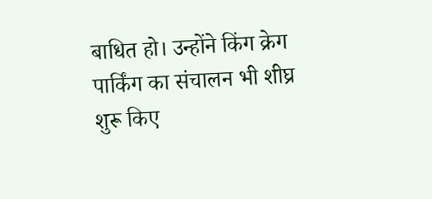बाधित हो। उन्होंने किंग क्रेग पार्किंग का संचालन भी शीघ्र शुरू किए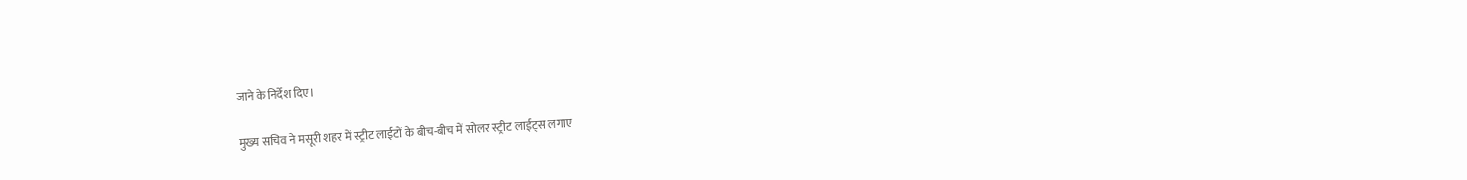जाने के निर्देश दिए।

मुख्य सचिव ने मसूरी शहर में स्ट्रीट लाईटों के बीच-बीच में सोलर स्ट्रीट लाईट्स लगाए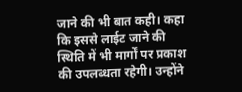जाने की भी बात कही। कहा कि इससे लाईट जाने की स्थिति में भी मार्गों पर प्रकाश की उपलब्धता रहेगी। उन्होंने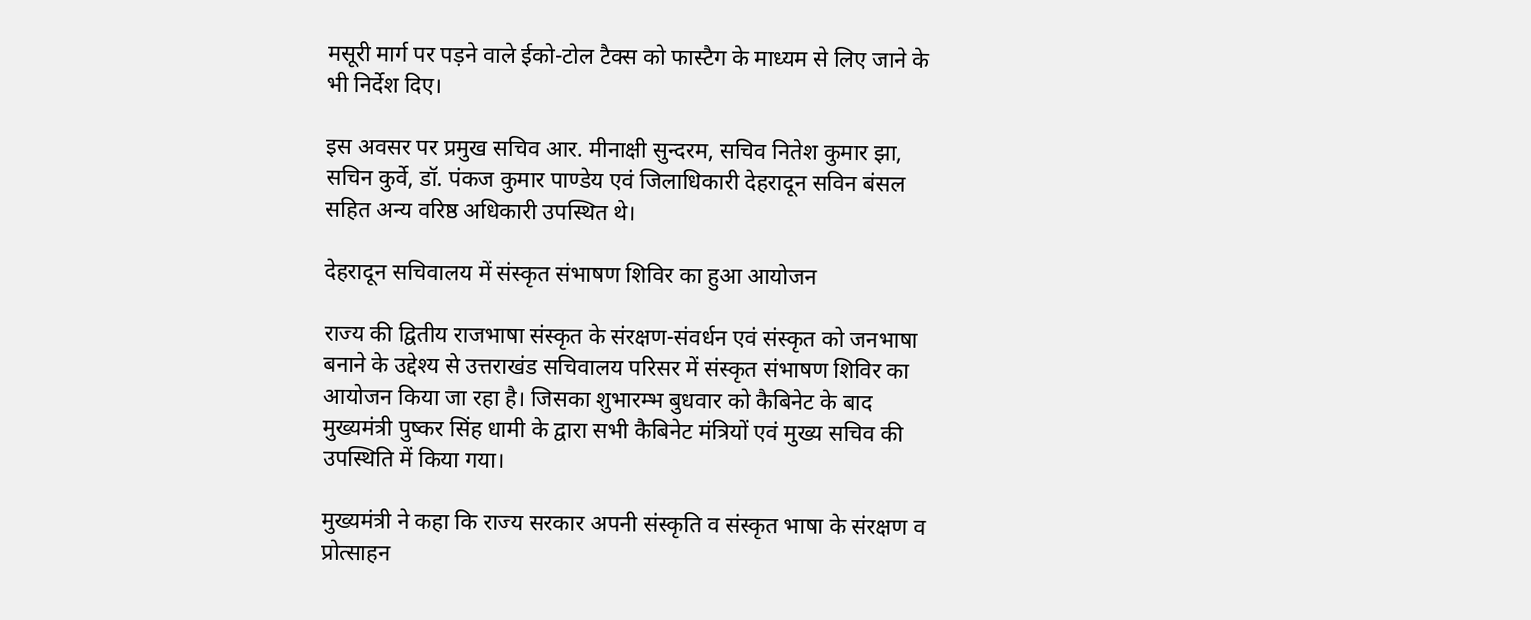मसूरी मार्ग पर पड़ने वाले ईको-टोल टैक्स को फास्टैग के माध्यम से लिए जाने के भी निर्देश दिए।

इस अवसर पर प्रमुख सचिव आर. मीनाक्षी सुन्दरम, सचिव नितेश कुमार झा, सचिन कुर्वे, डॉ. पंकज कुमार पाण्डेय एवं जिलाधिकारी देहरादून सविन बंसल सहित अन्य वरिष्ठ अधिकारी उपस्थित थे।

देहरादून सचिवालय में संस्कृत संभाषण शिविर का हुआ आयोजन

राज्य की द्वितीय राजभाषा संस्कृत के संरक्षण-संवर्धन एवं संस्कृत को जनभाषा बनाने के उद्देश्य से उत्तराखंड सचिवालय परिसर में संस्कृत संभाषण शिविर का आयोजन किया जा रहा है। जिसका शुभारम्भ बुधवार को कैबिनेट के बाद मुख्यमंत्री पुष्कर सिंह धामी के द्वारा सभी कैबिनेट मंत्रियों एवं मुख्य सचिव की उपस्थिति में किया गया।

मुख्यमंत्री ने कहा कि राज्य सरकार अपनी संस्कृति व संस्कृत भाषा के संरक्षण व प्रोत्साहन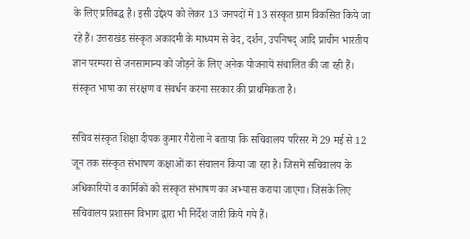के लिए प्रतिबद्ध है। इसी उद्देश्य को लेकर 13 जनपदों में 13 संस्कृत ग्राम विकसित किये जा रहे हैं। उत्तराखंड संस्कृत अकादमी के माध्यम से वेद, दर्शन, उपनिषद् आदि प्राचीन भारतीय ज्ञान परम्परा से जनसामान्य को जोड़ने के लिए अनेक योजनायें संचालित की जा रही हैं। संस्कृत भाषा का संरक्षण व संवर्धन करना सरकार की प्राथमिकता है।

सचिव संस्कृत शिक्षा दीपक कुमार गैरोला ने बताया कि सचिवालय परिसर में 29 मई से 12 जून तक संस्कृत संभाषण कक्षाओं का संचालन किया जा रहा है। जिसमें सचिवालय के अधिकारियों व कार्मिकों को संस्कृत संभाषण का अभ्यास कराया जाएगा। जिसके लिए सचिवालय प्रशासन विभाग द्वारा भी निर्देश जारी किये गये हैं।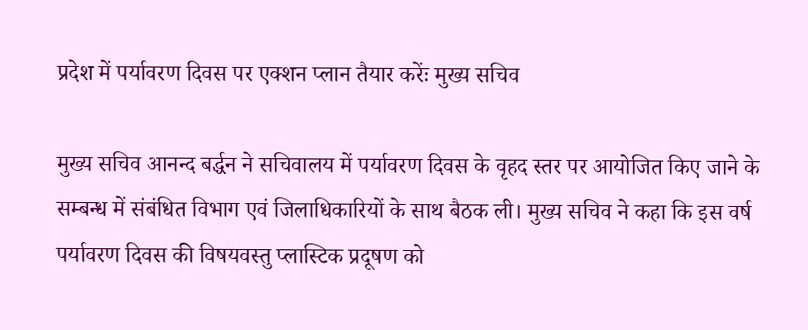प्रदेश में पर्यावरण दिवस पर एक्शन प्लान तैयार करेंः मुख्य सचिव

मुख्य सचिव आनन्द बर्द्धन ने सचिवालय में पर्यावरण दिवस के वृहद स्तर पर आयोजित किए जाने के सम्बन्ध में संबंधित विभाग एवं जिलाधिकारियों के साथ बैठक ली। मुख्य सचिव ने कहा कि इस वर्ष पर्यावरण दिवस की विषयवस्तु प्लास्टिक प्रदूषण को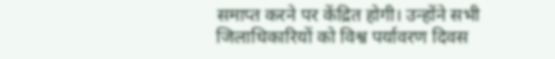समाप्त करने पर केंद्रित होगी। उन्होंने सभी जिलाधिकारियों को विश्व पर्यावरण दिवस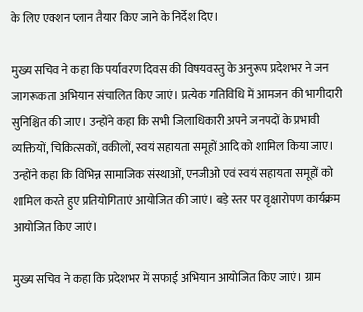के लिए एक्शन प्लान तैयार किए जाने के निर्देश दिए।

मुख्य सचिव ने कहा कि पर्यावरण दिवस की विषयवस्तु के अनुरूप प्रदेशभर ने जन जागरूकता अभियान संचालित किए जाएं। प्रत्येक गतिविधि में आमजन की भागीदारी सुनिश्चित की जाए। उन्होंने कहा कि सभी जिलाधिकारी अपने जनपदों के प्रभावी व्यक्तियों, चिकित्सकों, वकीलों, स्वयं सहायता समूहों आदि को शामिल किया जाए। उन्होंने कहा कि विभिन्न सामाजिक संस्थाओं, एनजीओ एवं स्वयं सहायता समूहों को शामिल करते हुए प्रतियोगिताएं आयोजित की जाएं। बड़े स्तर पर वृक्षारोपण कार्यक्रम आयोजित किए जाएं।

मुख्य सचिव ने कहा कि प्रदेशभर में सफाई अभियान आयोजित किए जाएं। ग्राम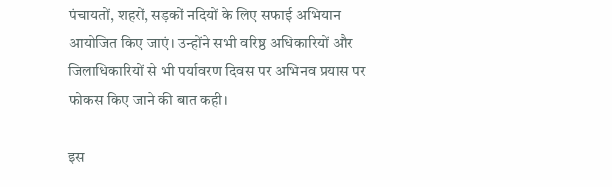पंचायतों, शहरों, सड़कों नदियों के लिए सफाई अभियान आयोजित किए जाएं। उन्होंने सभी वरिष्ठ अधिकारियों और जिलाधिकारियों से भी पर्यावरण दिवस पर अभिनव प्रयास पर फोकस किए जाने की बात कही।

इस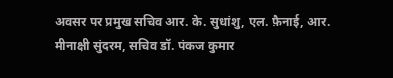अवसर पर प्रमुख सचिव आर. के. सुधांशु, एल. फ़ैनाई, आर. मीनाक्षी सुंदरम, सचिव डॉ. पंकज कुमार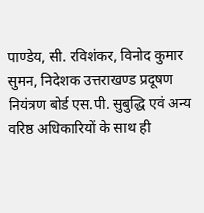पाण्डेय, सी. रविशंकर, विनोद कुमार सुमन, निदेशक उत्तराखण्ड प्रदूषण नियंत्रण बोर्ड एस.पी. सुबुद्धि एवं अन्य वरिष्ठ अधिकारियों के साथ ही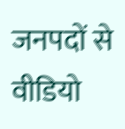जनपदों से वीडियो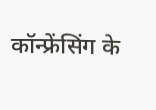कॉन्फ्रेंसिंग के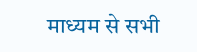माध्यम से सभी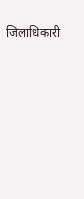जिलाधिकारी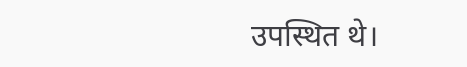उपस्थित थे।